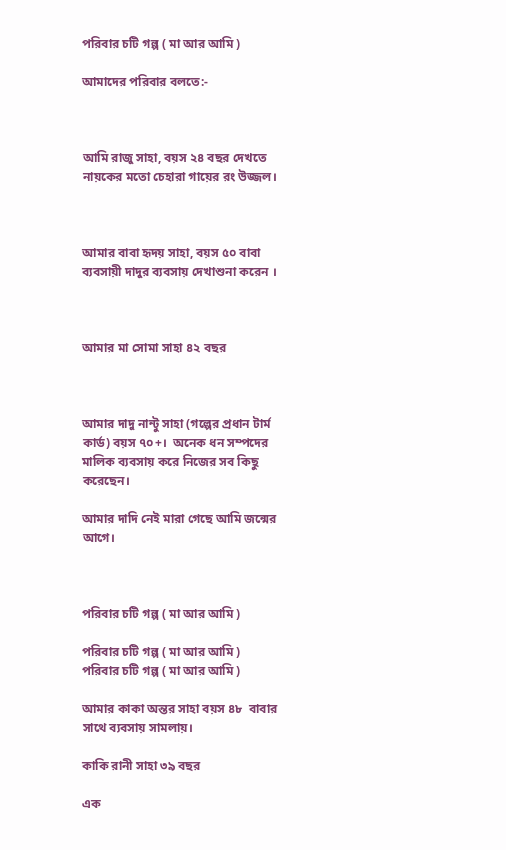পরিবার চটি গল্প ( মা আর আমি )

আমাদের পরিবার বলতে:-



আমি রাজু সাহা, বয়স ২৪ বছর দেখতে নায়কের মতো চেহারা গায়ের রং উজ্জল।



আমার বাবা হৃদয় সাহা, বয়স ৫০ বাবা ব্যবসায়ী দাদুর ব্যবসায় দেখাশুনা করেন ।



আমার মা সোমা সাহা ৪২ বছর



আমার দাদু নান্টু সাহা (গল্পের প্রধান টার্ম কার্ড) বয়স ৭০+।  অনেক ধন সম্পদের মালিক ব্যবসায় করে নিজের সব কিছু করেছেন।

আমার দাদি নেই মারা গেছে আমি জন্মের আগে।



পরিবার চটি গল্প ( মা আর আমি )

পরিবার চটি গল্প ( মা আর আমি )
পরিবার চটি গল্প ( মা আর আমি )

আমার কাকা অন্তর সাহা বয়স ৪৮  বাবার সাথে ব্যবসায় সামলায়।

কাকি রানী সাহা ৩৯ বছর

এক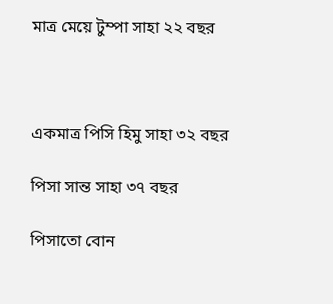মাত্র মেয়ে টুম্পা সাহা ২২ বছর



একমাত্র পিসি হিমু সাহা ৩২ বছর

পিসা সান্ত সাহা ৩৭ বছর

পিসাতো বোন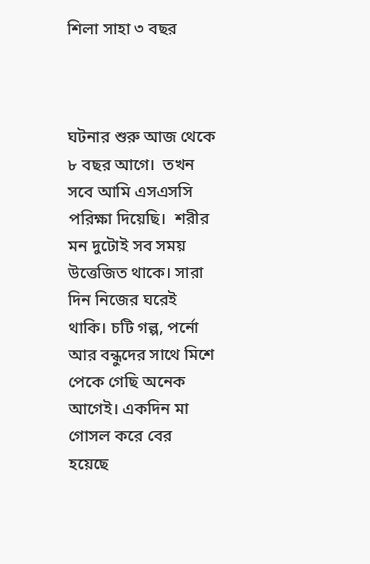শিলা সাহা ৩ বছর



ঘটনার শুরু আজ থেকে ৮ বছর আগে।  তখন সবে আমি এসএসসি পরিক্ষা দিয়েছি।  শরীর মন দুটোই সব সময় উত্তেজিত থাকে। সারা দিন নিজের ঘরেই থাকি। চটি গল্প, পর্নো আর বন্ধুদের সাথে মিশে পেকে গেছি অনেক আগেই। একদিন মা গোসল করে বের হয়েছে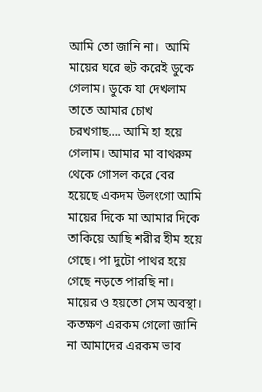আমি তো জানি না।  আমি মায়ের ঘরে হুট করেই ডুকে গেলাম। ডুকে যা দেখলাম তাতে আমার চোখ চরখগাছ…. আমি হা হয়ে গেলাম। আমার মা বাথরুম থেকে গোসল করে বের হয়েছে একদম উলংগো আমি মায়ের দিকে মা আমার দিকে তাকিয়ে আছি শরীর হীম হয়ে গেছে। পা দুটো পাথর হয়ে গেছে নড়তে পারছি না। মায়ের ও হয়তো সেম অবস্থা।  কতক্ষণ এরকম গেলো জানি না আমাদের এরকম ভাব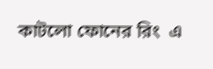কাটলো ফোনের রিং  এ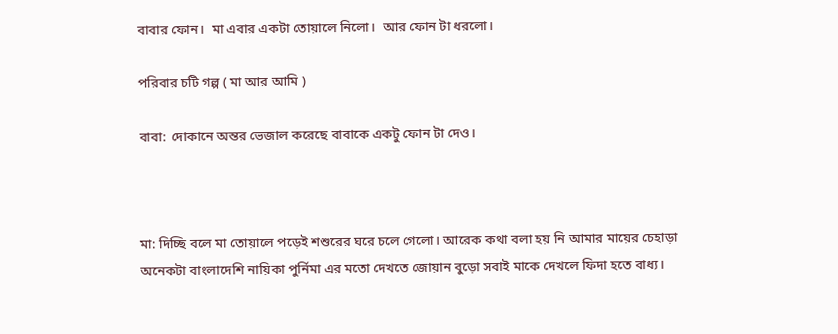বাবার ফোন।  মা এবার একটা তোয়ালে নিলো।  আর ফোন টা ধরলো।

পরিবার চটি গল্প ( মা আর আমি )

বাবা: দোকানে অন্তর ভেজাল করেছে বাবাকে একটু ফোন টা দেও।



মা: দিচ্ছি বলে মা তোয়ালে পড়েই শশুরের ঘরে চলে গেলো। আরেক কথা বলা হয় নি আমার মায়ের চেহাড়া অনেকটা বাংলাদেশি নায়িকা পুর্নিমা এর মতো দেখতে জোয়ান বুড়ো সবাই মাকে দেখলে ফিদা হতে বাধ্য।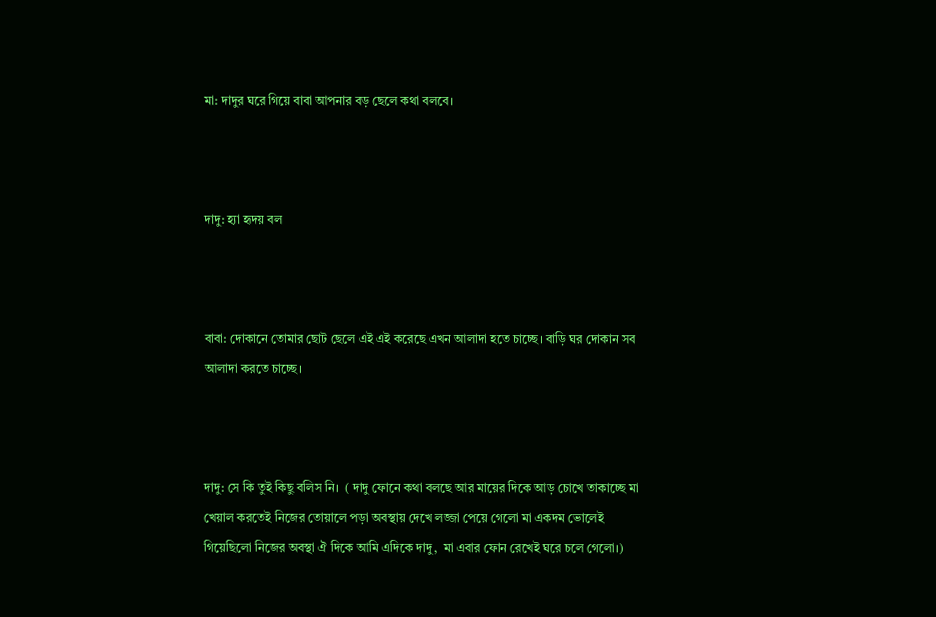মা: দাদুর ঘরে গিয়ে বাবা আপনার বড় ছেলে কথা বলবে।



দাদু: হ্যা হৃদয় বল



বাবা: দোকানে তোমার ছোট ছেলে এই এই করেছে এখন আলাদা হতে চাচ্ছে। বাড়ি ঘর দোকান সব আলাদা করতে চাচ্ছে।



দাদু: সে কি তুই কিছু বলিস নি।  ( দাদু ফোনে কথা বলছে আর মায়ের দিকে আড় চোখে তাকাচ্ছে মা খেয়াল করতেই নিজের তোয়ালে পড়া অবস্থায় দেখে লজ্জা পেয়ে গেলো মা একদম ভোলেই গিয়েছিলো নিজের অবস্থা ঐ দিকে আমি এদিকে দাদু,  মা এবার ফোন রেখেই ঘরে চলে গেলো।)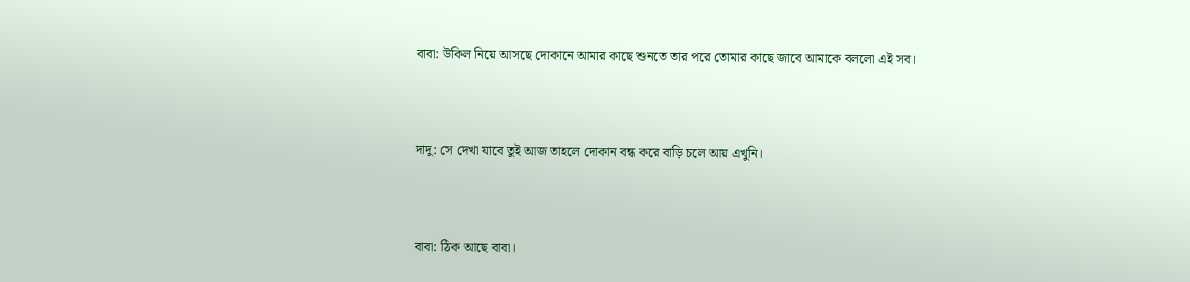বাবা: উকিল নিয়ে আসছে দোকানে আমার কাছে শুনতে তার পরে তোমার কাছে জাবে আমাকে বললো এই সব।



দাদু: সে দেখা যাবে তুই আজ তাহলে দোকান বন্ধ করে বাড়ি চলে আয় এখুনি।



বাবা: ঠিক আছে বাবা।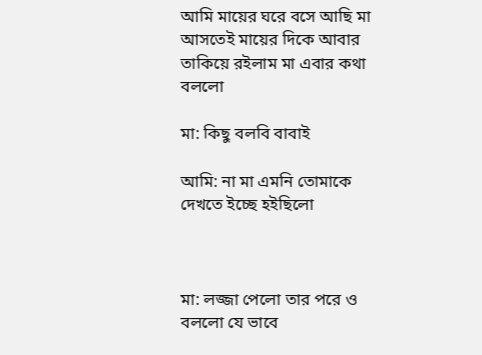আমি মায়ের ঘরে বসে আছি মা আসতেই মায়ের দিকে আবার তাকিয়ে রইলাম মা এবার কথা বললো

মা: কিছু বলবি বাবাই

আমি: না মা এমনি তোমাকে দেখতে ইচ্ছে হইছিলো



মা: লজ্জা পেলো তার পরে ও বললো যে ভাবে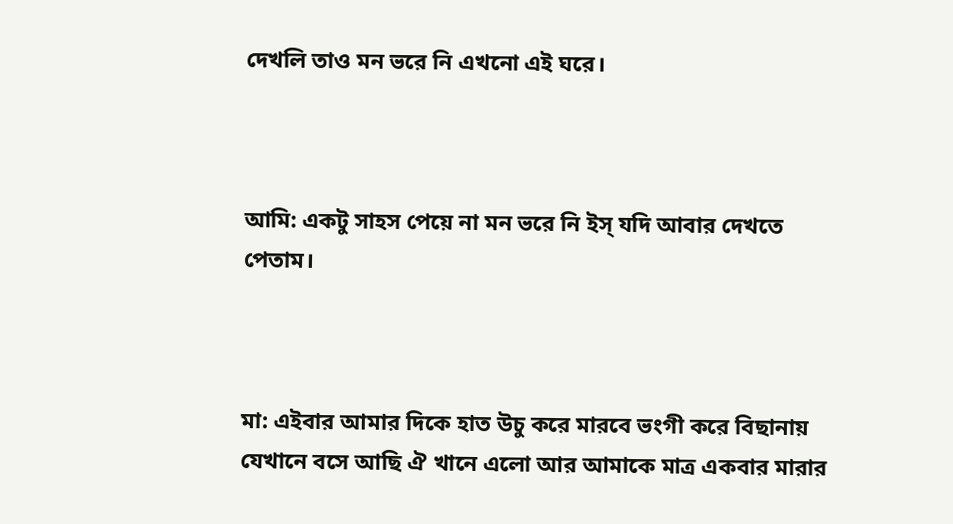দেখলি তাও মন ভরে নি এখনো এই ঘরে।



আমি: একটু সাহস পেয়ে না মন ভরে নি ইস্ যদি আবার দেখতে পেতাম।



মা: এইবার আমার দিকে হাত উচু করে মারবে ভংগী করে বিছানায় যেখানে বসে আছি ঐ খানে এলো আর আমাকে মাত্র একবার মারার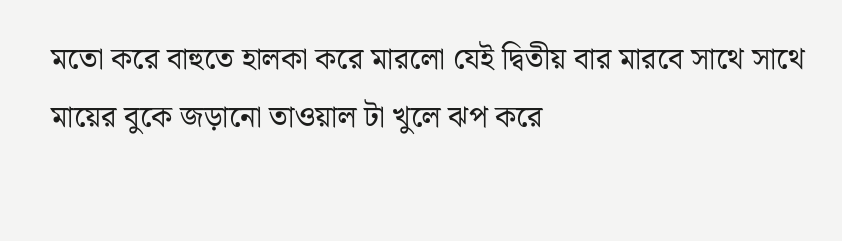মতো করে বাহুতে হালকা করে মারলো যেই দ্বিতীয় বার মারবে সাথে সাথে মায়ের বুকে জড়ানো তাওয়াল টা খুলে ঝপ করে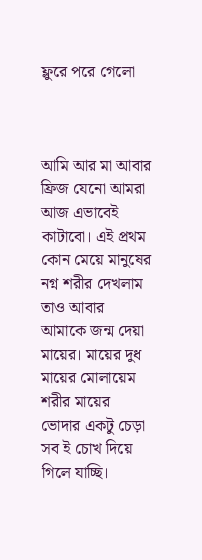ফ্লুরে পরে গেলো



আমি আর মা আবার ফ্রিজ যেনো আমরা আজ এভাবেই কাটাবো। এই প্রথম কোন মেয়ে মানুষের নগ্ন শরীর দেখলাম তাও আবার আমাকে জন্ম দেয়া মায়ের। মায়ের দুধ মায়ের মোলায়েম শরীর মায়ের ভোদার একটু চেড়া সব ই চোখ দিয়ে গিলে যাচ্ছি।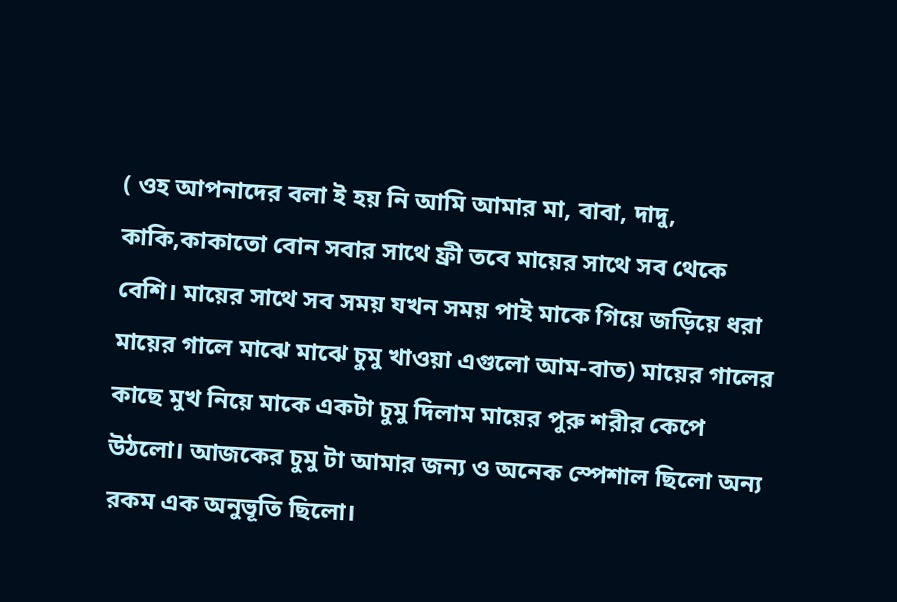( ওহ আপনাদের বলা ই হয় নি আমি আমার মা, বাবা, দাদু, কাকি,কাকাতো বোন সবার সাথে ফ্রী তবে মায়ের সাথে সব থেকে বেশি। মায়ের সাথে সব সময় যখন সময় পাই মাকে গিয়ে জড়িয়ে ধরা মায়ের গালে মাঝে মাঝে চুমু খাওয়া এগুলো আম-বাত) মায়ের গালের কাছে মুখ নিয়ে মাকে একটা চুমু দিলাম মায়ের পুরু শরীর কেপে উঠলো। আজকের চুমু টা আমার জন্য ও অনেক স্পেশাল ছিলো অন্য রকম এক অনুভূতি ছিলো।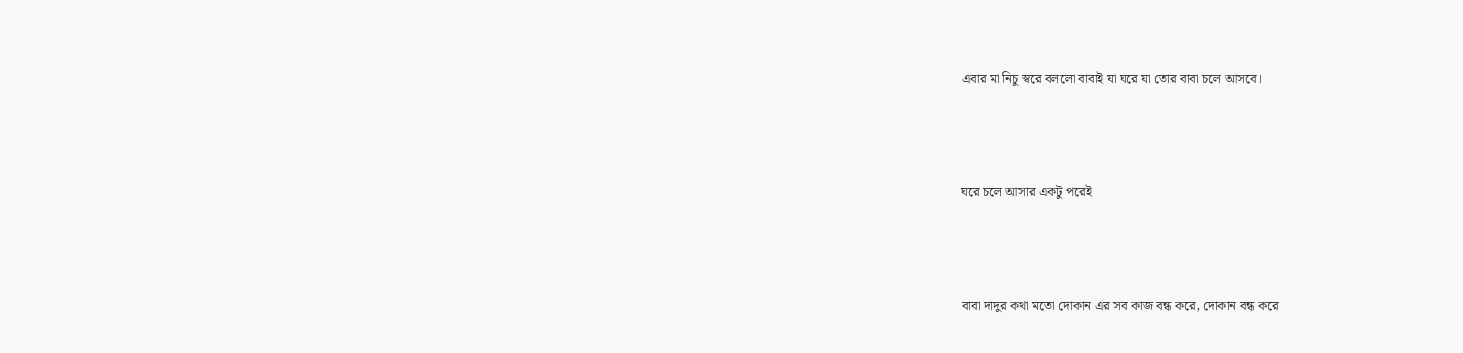এবার মা নিচু স্বরে বললো বাবাই যা ঘরে যা তোর বাবা চলে আসবে।



ঘরে চলে আসার একটু পরেই



বাবা দাদুর কথা মতো দোকান এর সব কাজ বন্ধ করে, দোকান বন্ধ করে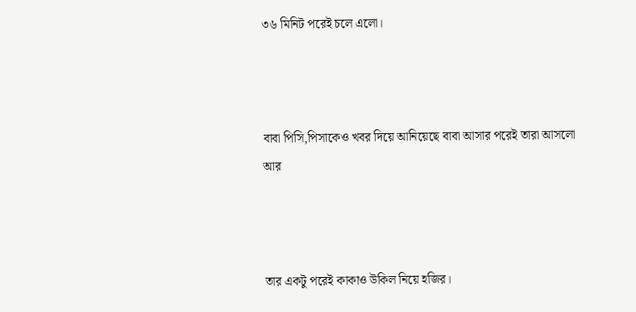৩৬ মিনিট পরেই চলে এলো।



বাবা পিসি,পিসাকেও খবর দিয়ে আনিয়েছে বাবা আসার পরেই তারা আসলো আর



তার একটু পরেই কাকাও উকিল নিয়ে হজির।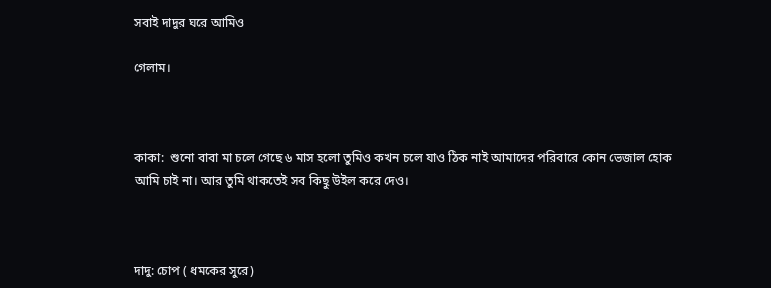সবাই দাদুর ঘরে আমিও

গেলাম।



কাকা:  শুনো বাবা মা চলে গেছে ৬ মাস হলো তুমিও কখন চলে যাও ঠিক নাই আমাদের পরিবারে কোন ভেজাল হোক আমি চাই না। আর তুমি থাকতেই সব কিছু উইল করে দেও।



দাদু: চোপ ( ধমকের সুরে)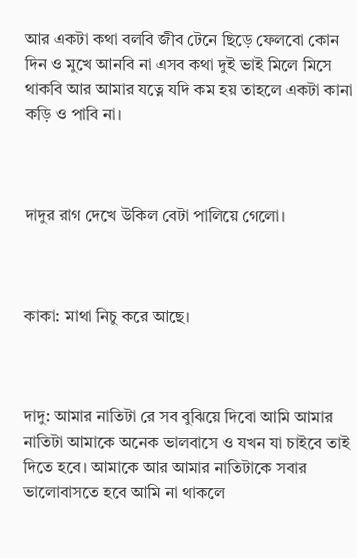আর একটা কথা বলবি জীব টেনে ছিড়ে ফেলবো কোন দিন ও মুখে আনবি না এসব কথা দুই ভাই মিলে মিসে থাকবি আর আমার যত্নে যদি কম হয় তাহলে একটা কানা কড়ি ও পাবি না।



দাদুর রাগ দেখে উকিল বেটা পালিয়ে গেলো।



কাকা: মাথা নিচু করে আছে।



দাদু: আমার নাতিটা রে সব বুঝিয়ে দিবো আমি আমার নাতিটা আমাকে অনেক ভালবাসে ও যখন যা চাইবে তাই দিতে হবে। আমাকে আর আমার নাতিটাকে সবার ভালোবাসতে হবে আমি না থাকলে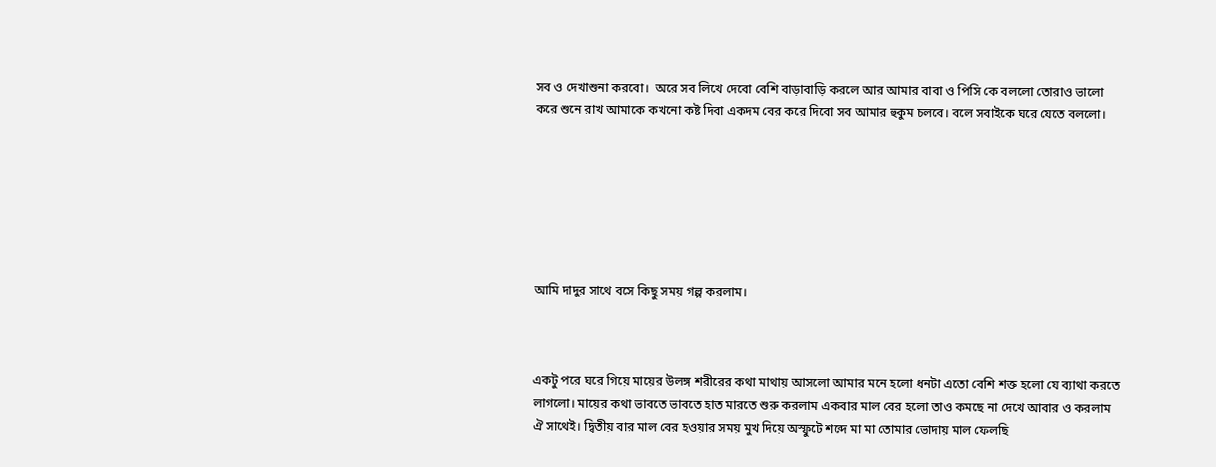সব ও দেখাশুনা করবো।  অরে সব লিখে দেবো বেশি বাড়াবাড়ি করলে আর আমার বাবা ও পিসি কে বললো তোরাও ভালো করে শুনে রাখ আমাকে কখনো কষ্ট দিবা একদম বের করে দিবো সব আমার হুকুম চলবে। বলে সবাইকে ঘরে যেতে বললো।







আমি দাদুর সাথে বসে কিছু সময় গল্প করলাম।



একটু পরে ঘরে গিয়ে মায়ের উলঙ্গ শরীরের কথা মাথায় আসলো আমার মনে হলো ধনটা এতো বেশি শক্ত হলো যে ব্যাথা করতে লাগলো। মায়ের কথা ভাবতে ভাবতে হাত মারতে শুরু করলাম একবার মাল বের হলো তাও কমছে না দেখে আবার ও করলাম ঐ সাথেই। দ্বিতীয় বার মাল বের হওয়ার সময় মুখ দিয়ে অস্ফুটে শব্দে মা মা তোমার ভোদায় মাল ফেলছি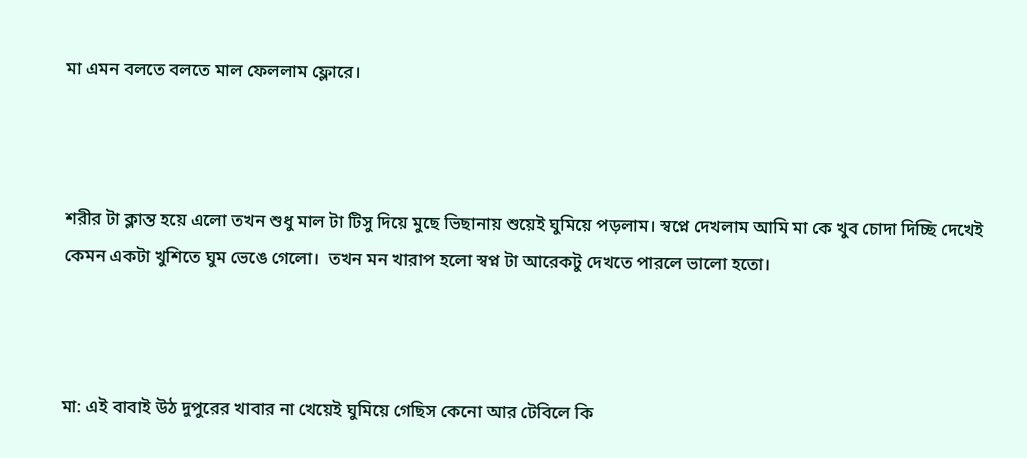মা এমন বলতে বলতে মাল ফেললাম ফ্লোরে।



শরীর টা ক্লান্ত হয়ে এলো তখন শুধু মাল টা টিসু দিয়ে মুছে ভিছানায় শুয়েই ঘুমিয়ে পড়লাম। স্বপ্নে দেখলাম আমি মা কে খুব চোদা দিচ্ছি দেখেই কেমন একটা খুশিতে ঘুম ভেঙে গেলো।  তখন মন খারাপ হলো স্বপ্ন টা আরেকটু দেখতে পারলে ভালো হতো।



মা: এই বাবাই উঠ দুপুরের খাবার না খেয়েই ঘুমিয়ে গেছিস কেনো আর টেবিলে কি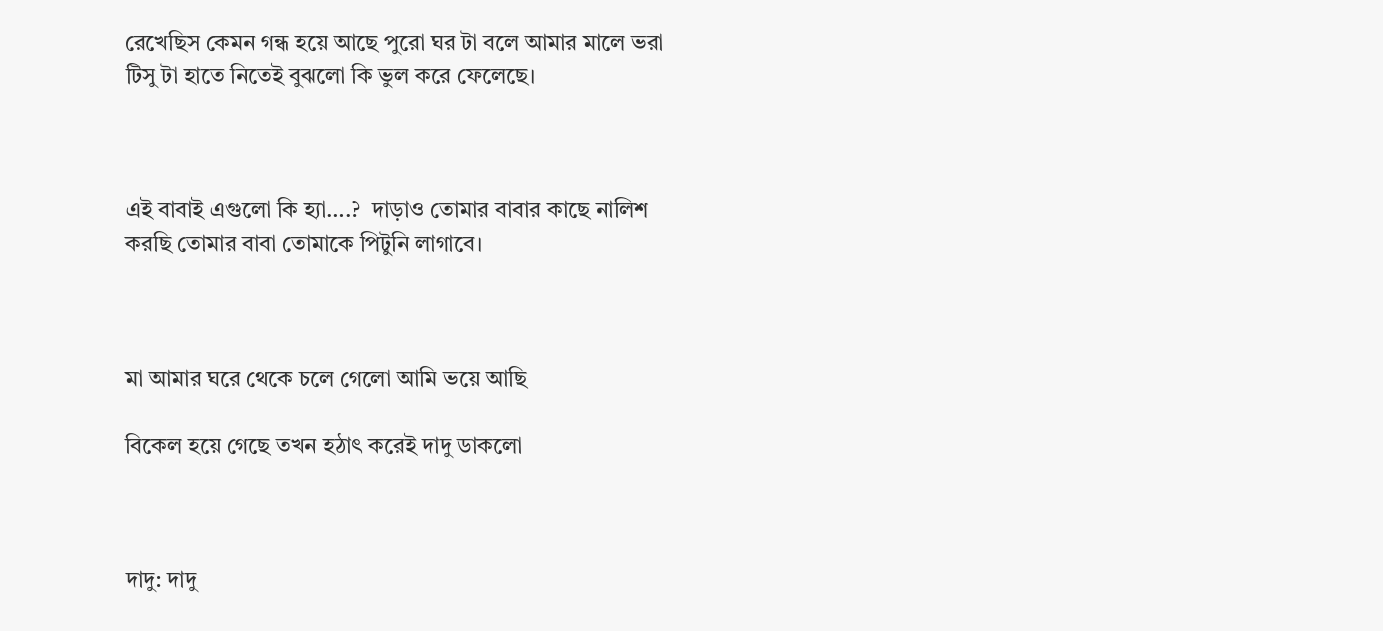রেখেছিস কেমন গন্ধ হয়ে আছে পুরো ঘর টা বলে আমার মালে ভরা টিসু টা হাতে নিতেই বুঝলো কি ভুল করে ফেলেছে।



এই বাবাই এগুলো কি হ্যা….?  দাড়াও তোমার বাবার কাছে নালিশ করছি তোমার বাবা তোমাকে পিটুনি লাগাবে।



মা আমার ঘরে থেকে চলে গেলো আমি ভয়ে আছি

বিকেল হয়ে গেছে তখন হঠাৎ করেই দাদু ডাকলো



দাদু: দাদু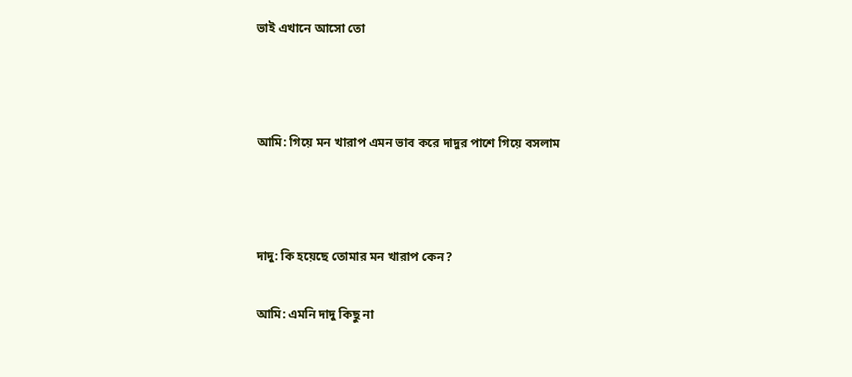ভাই এখানে আসো তো



আমি: গিয়ে মন খারাপ এমন ভাব করে দাদুর পাশে গিয়ে বসলাম



দাদু: কি হয়েছে তোমার মন খারাপ কেন?

আমি: এমনি দাদু কিছু না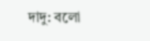দাদু: বলো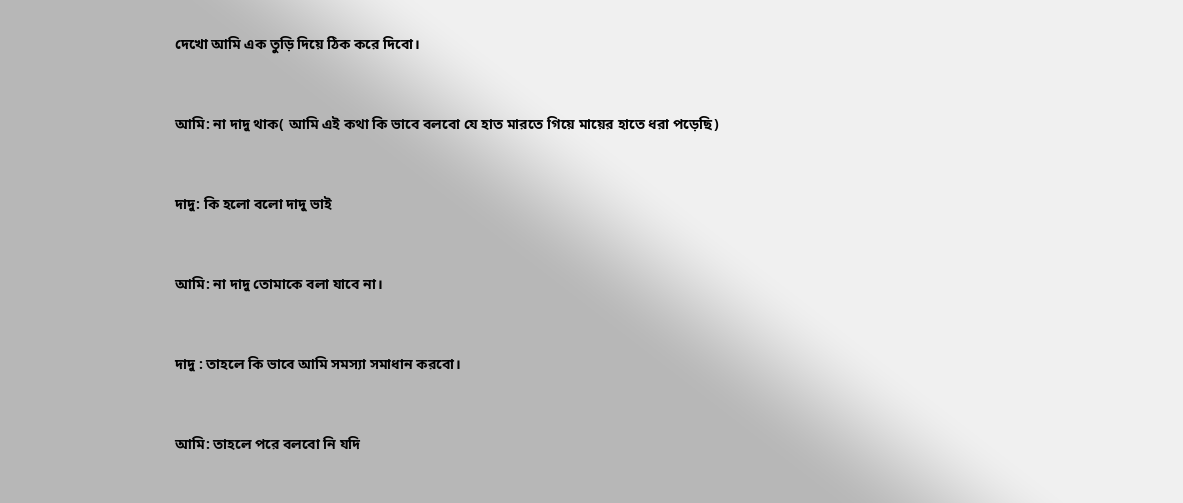দেখো আমি এক তুড়ি দিয়ে ঠিক করে দিবো।



আমি: না দাদু থাক( আমি এই কথা কি ভাবে বলবো যে হাত মারতে গিয়ে মায়ের হাতে ধরা পড়েছি)



দাদু: কি হলো বলো দাদু ভাই



আমি: না দাদু তোমাকে বলা যাবে না।



দাদু : তাহলে কি ভাবে আমি সমস্যা সমাধান করবো।



আমি: তাহলে পরে বলবো নি যদি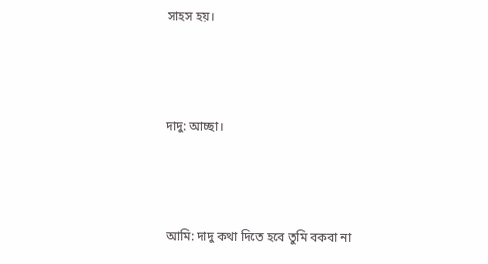সাহস হয়।



দাদু: আচ্ছা।



আমি: দাদু কথা দিতে হবে তুমি বকবা না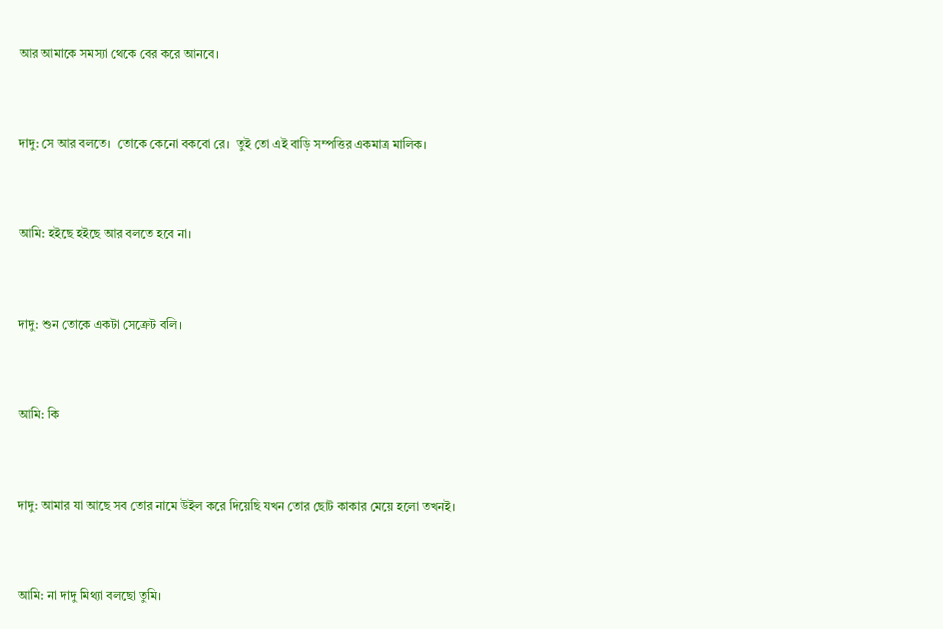আর আমাকে সমস্যা থেকে বের করে আনবে।



দাদু: সে আর বলতে।  তোকে কেনো বকবো রে।  তুই তো এই বাড়ি সম্পত্তির একমাত্র মালিক।



আমি: হইছে হইছে আর বলতে হবে না।



দাদু: শুন তোকে একটা সেক্রেট বলি।



আমি: কি



দাদু: আমার যা আছে সব তোর নামে উইল করে দিয়েছি যখন তোর ছোট কাকার মেয়ে হলো তখনই।



আমি: না দাদু মিথ্যা বলছো তুমি।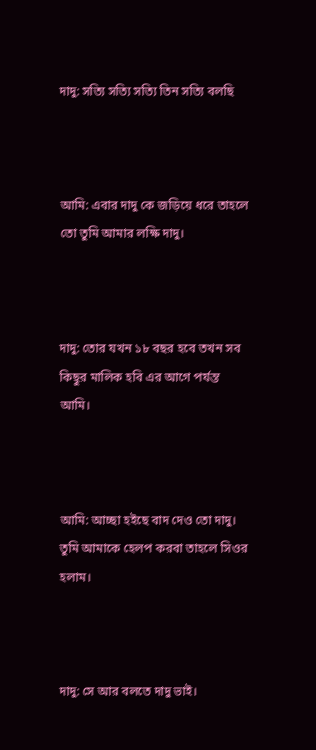দাদু: সত্যি সত্যি সত্যি তিন সত্যি বলছি



আমি: এবার দাদু কে জড়িয়ে ধরে তাহলে তো তুমি আমার লক্ষি দাদু।



দাদু: তোর যখন ১৮ বছর হবে তখন সব কিছুর মালিক হবি এর আগে পর্যন্ত আমি।



আমি: আচ্ছা হইছে বাদ দেও তো দাদু।  তুমি আমাকে হেলপ করবা তাহলে সিওর হলাম।



দাদু: সে আর বলতে দাদু ভাই।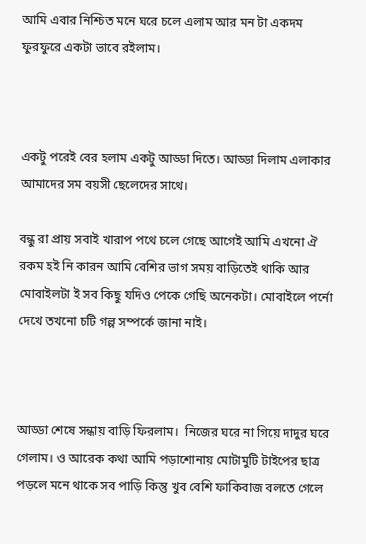আমি এবার নিশ্চিত মনে ঘরে চলে এলাম আর মন টা একদম ফুরফুরে একটা ভাবে রইলাম।



একটু পরেই বের হলাম একটু আড্ডা দিতে। আড্ডা দিলাম এলাকার আমাদের সম বয়সী ছেলেদের সাথে।

বন্ধু রা প্রায় সবাই খারাপ পথে চলে গেছে আগেই আমি এখনো ঐ রকম হই নি কারন আমি বেশির ভাগ সময় বাড়িতেই থাকি আর মোবাইলটা ই সব কিছু যদিও পেকে গেছি অনেকটা। মোবাইলে পর্নো দেখে তখনো চটি গল্প সম্পর্কে জানা নাই।



আড্ডা শেষে সন্ধায় বাড়ি ফিরলাম।  নিজের ঘরে না গিয়ে দাদুর ঘরে গেলাম। ও আরেক কথা আমি পড়াশোনায় মোটামুটি টাইপের ছাত্র পড়লে মনে থাকে সব পাড়ি কিন্তু খুব বেশি ফাকিবাজ বলতে গেলে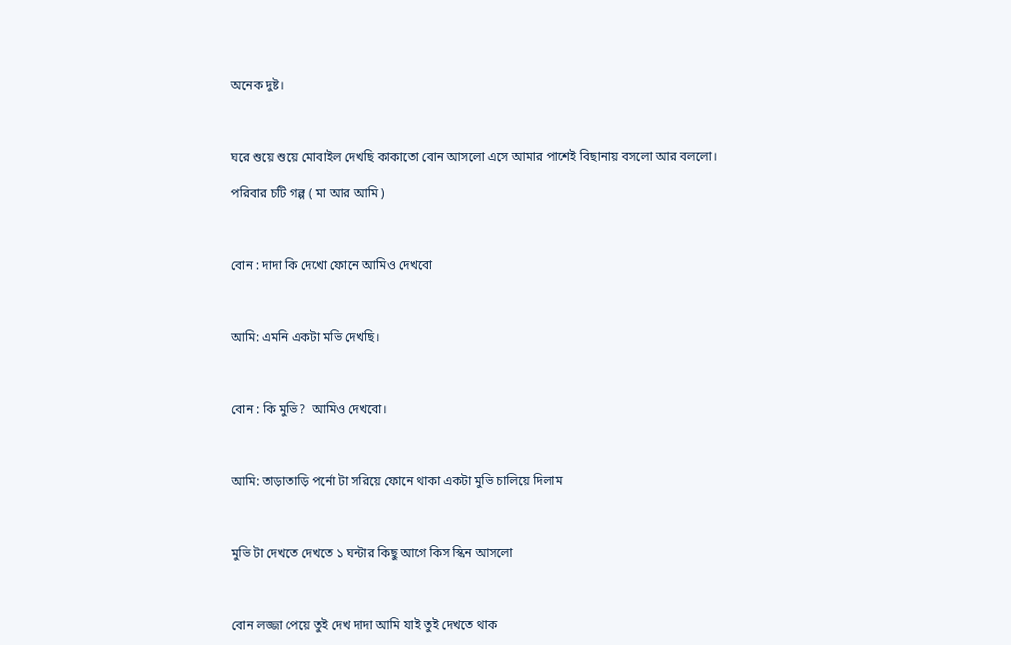অনেক দুষ্ট।



ঘরে শুয়ে শুয়ে মোবাইল দেখছি কাকাতো বোন আসলো এসে আমার পাশেই বিছানায় বসলো আর বললো।

পরিবার চটি গল্প ( মা আর আমি )



বোন : দাদা কি দেখো ফোনে আমিও দেখবো



আমি: এমনি একটা মভি দেখছি।



বোন : কি মুভি?  আমিও দেখবো।



আমি: তাড়াতাড়ি পর্নো টা সরিয়ে ফোনে থাকা একটা মুভি চালিয়ে দিলাম



মুভি টা দেখতে দেখতে ১ ঘন্টার কিছু আগে কিস স্কিন আসলো



বোন লজ্জা পেয়ে তুই দেখ দাদা আমি যাই তুই দেখতে থাক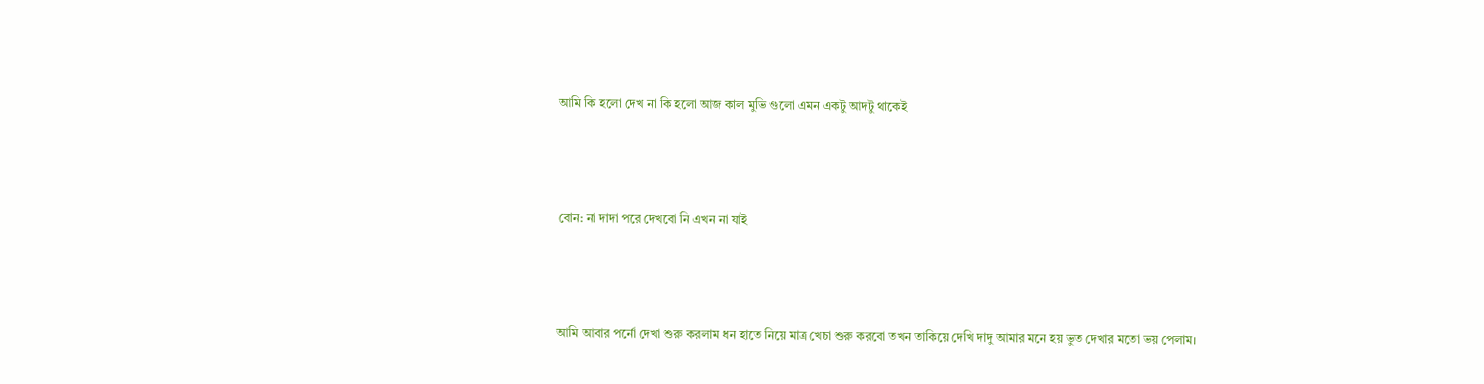আমি কি হলো দেখ না কি হলো আজ কাল মুভি গুলো এমন একটু আদটু থাকেই



বোন: না দাদা পরে দেখবো নি এখন না যাই



আমি আবার পর্নো দেখা শুরু করলাম ধন হাতে নিয়ে মাত্র খেচা শুরু করবো তখন তাকিয়ে দেখি দাদু আমার মনে হয় ভুত দেখার মতো ভয় পেলাম।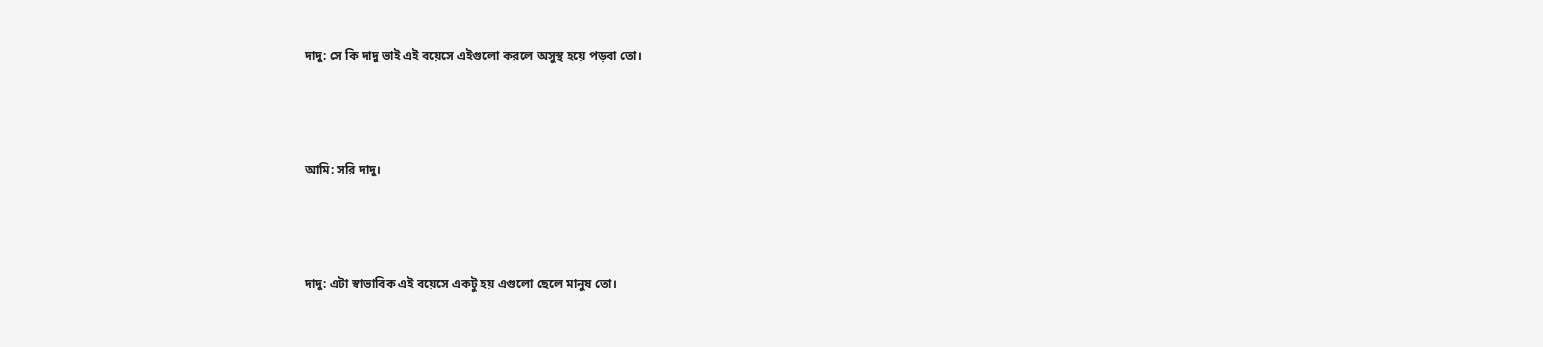দাদু: সে কি দাদু ভাই এই বয়েসে এইগুলো করলে অসুস্থ হয়ে পড়বা তো।



আমি: সরি দাদু।



দাদু: এটা স্বাভাবিক এই বয়েসে একটু হয় এগুলো ছেলে মানুষ তো।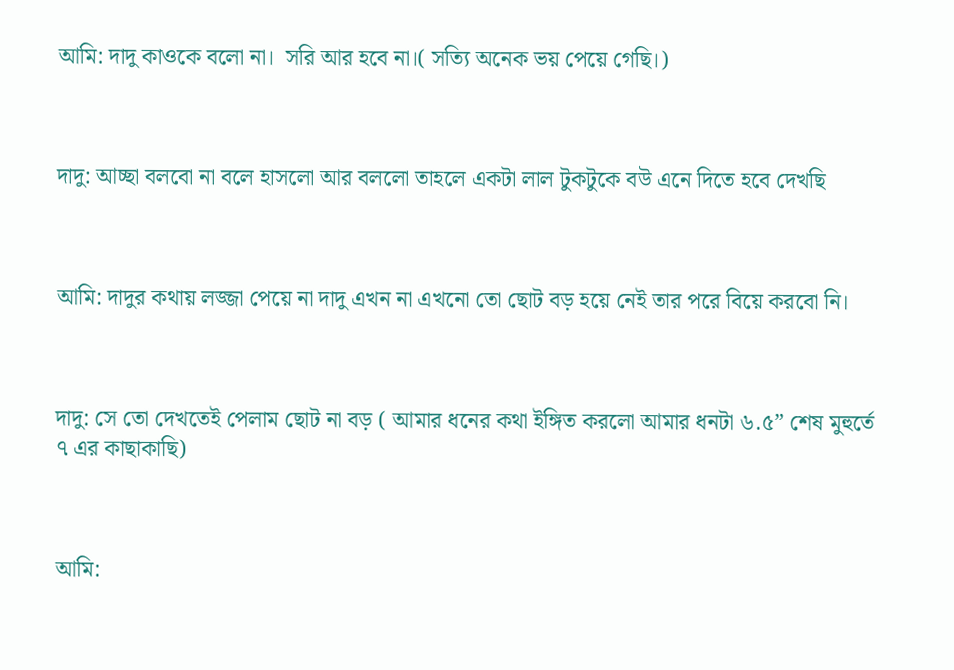আমি: দাদু কাওকে বলো না।  সরি আর হবে না।( সত্যি অনেক ভয় পেয়ে গেছি।)



দাদু: আচ্ছা বলবো না বলে হাসলো আর বললো তাহলে একটা লাল টুকটুকে বউ এনে দিতে হবে দেখছি



আমি: দাদুর কথায় লজ্জা পেয়ে না দাদু এখন না এখনো তো ছোট বড় হয়ে নেই তার পরে বিয়ে করবো নি।



দাদু: সে তো দেখতেই পেলাম ছোট না বড় ( আমার ধনের কথা ইঙ্গিত করলো আমার ধনটা ৬.৫” শেষ মুহুর্তে ৭ এর কাছাকাছি)



আমি: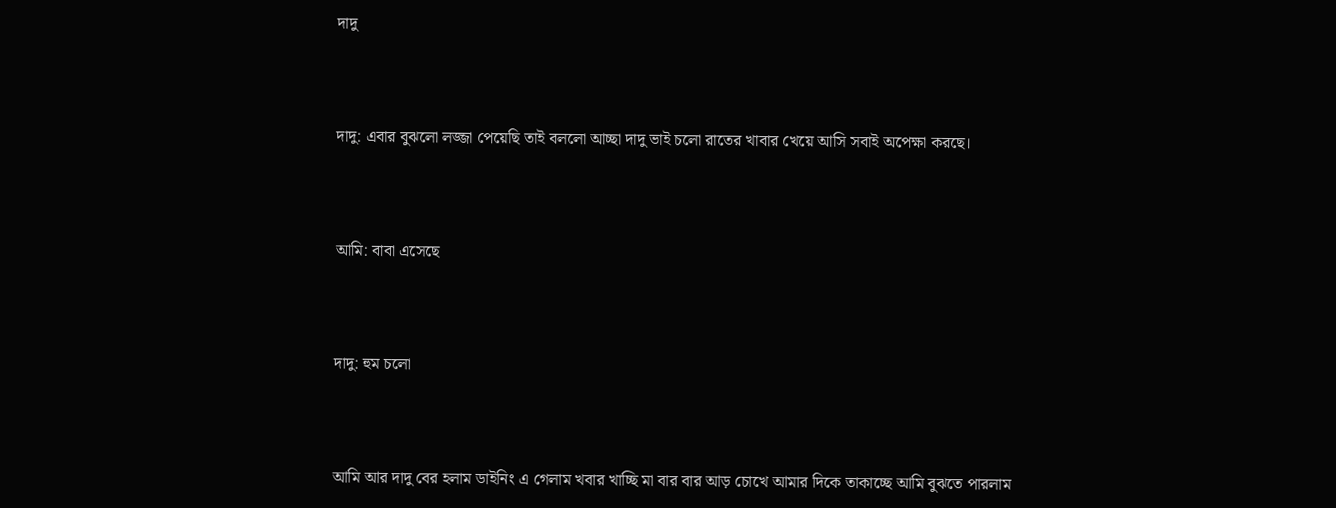দাদু



দাদু: এবার বুঝলো লজ্জা পেয়েছি তাই বললো আচ্ছা দাদু ভাই চলো রাতের খাবার খেয়ে আসি সবাই অপেক্ষা করছে।



আমি: বাবা এসেছে



দাদু: হুম চলো



আমি আর দাদু বের হলাম ডাইনিং এ গেলাম খবার খাচ্ছি মা বার বার আড় চোখে আমার দিকে তাকাচ্ছে আমি বুঝতে পারলাম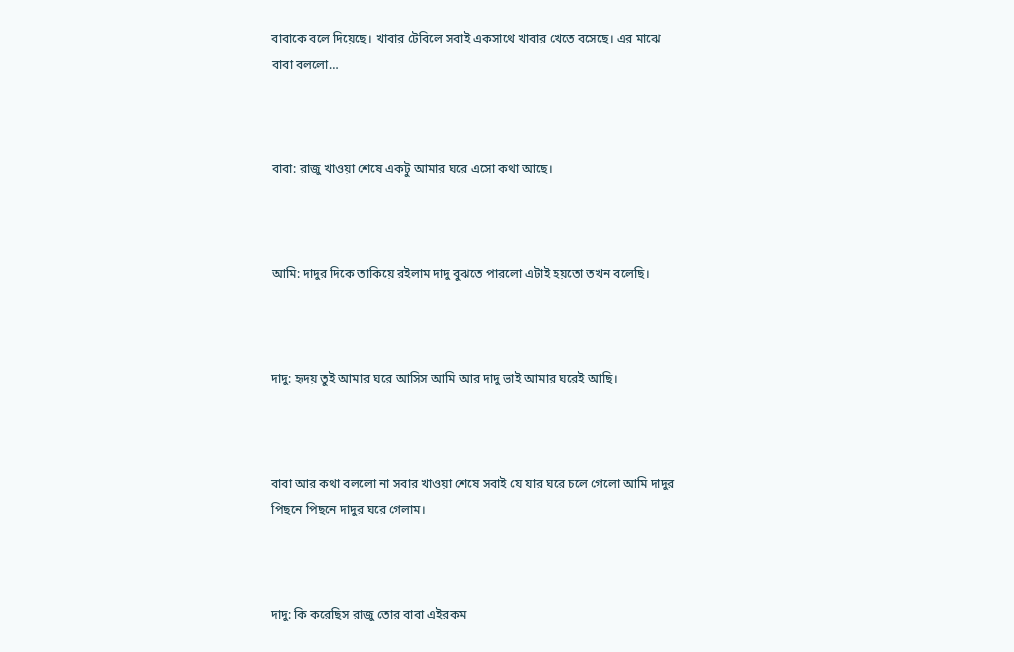বাবাকে বলে দিয়েছে। খাবার টেবিলে সবাই একসাথে খাবার খেতে বসেছে। এর মাঝে বাবা বললো…



বাবা: রাজু খাওয়া শেষে একটু আমার ঘরে এসো কথা আছে।



আমি: দাদুর দিকে তাকিয়ে রইলাম দাদু বুঝতে পারলো এটাই হয়তো তখন বলেছি।



দাদু: হৃদয় তুই আমার ঘরে আসিস আমি আর দাদু ভাই আমার ঘরেই আছি।



বাবা আর কথা বললো না সবার খাওয়া শেষে সবাই যে যার ঘরে চলে গেলো আমি দাদুর পিছনে পিছনে দাদুর ঘরে গেলাম।



দাদু: কি করেছিস রাজু তোর বাবা এইরকম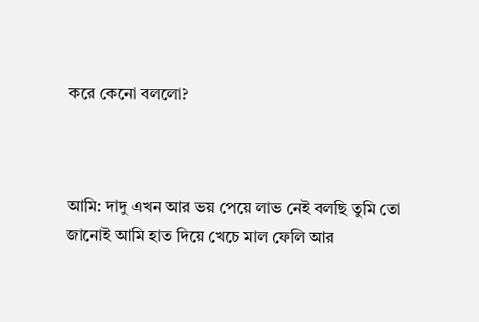করে কেনো বললো?



আমি: দাদু এখন আর ভয় পেয়ে লাভ নেই বলছি তুমি তো জানোই আমি হাত দিয়ে খেচে মাল ফেলি আর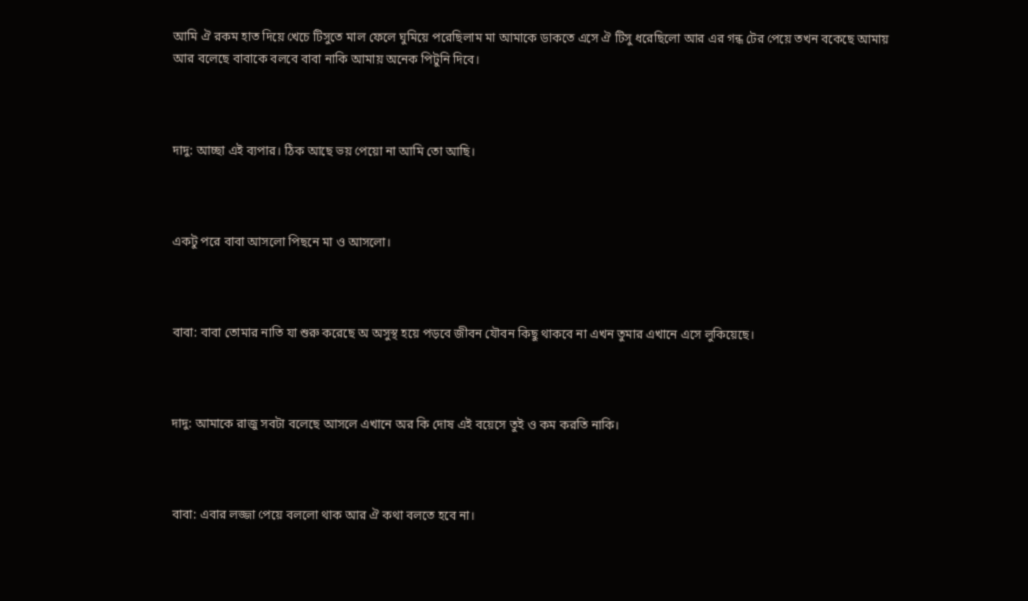আমি ঐ রকম হাত দিয়ে খেচে টিসুতে মাল ফেলে ঘুমিয়ে পরেছিলাম মা আমাকে ডাকতে এসে ঐ টিসু ধরেছিলো আর এর গন্ধ টের পেয়ে তখন বকেছে আমায় আর বলেছে বাবাকে বলবে বাবা নাকি আমায় অনেক পিটুনি দিবে।



দাদু: আচ্ছা এই ব্যপার। ঠিক আছে ভয় পেয়ো না আমি তো আছি।



একটু পরে বাবা আসলো পিছনে মা ও আসলো।



বাবা: বাবা তোমার নাতি যা শুরু করেছে অ অসুস্থ হয়ে পড়বে জীবন যৌবন কিছু থাকবে না এখন তুমার এখানে এসে লুকিয়েছে।



দাদু: আমাকে রাজু সবটা বলেছে আসলে এখানে অর কি দোষ এই বয়েসে তুই ও কম করতি নাকি।



বাবা: এবার লজ্জা পেয়ে বললো থাক আর ঐ কথা বলতে হবে না।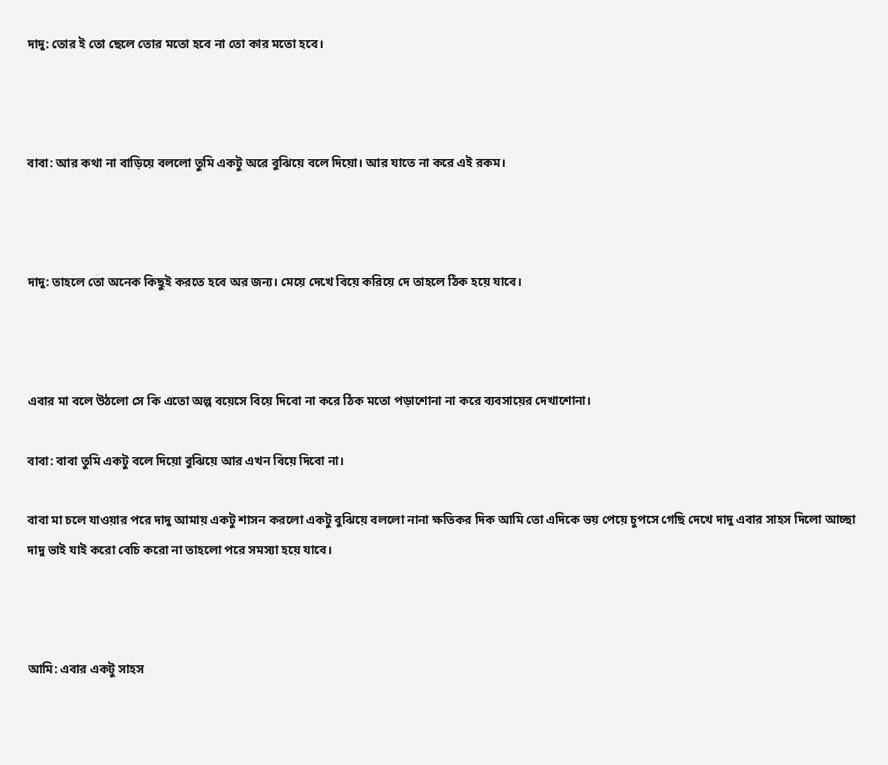দাদু: তোর ই তো ছেলে তোর মতো হবে না তো কার মতো হবে।



বাবা: আর কথা না বাড়িয়ে বললো তুমি একটু অরে বুঝিয়ে বলে দিয়ো। আর যাতে না করে এই রকম।



দাদু: তাহলে তো অনেক কিছুই করতে হবে অর জন্য। মেয়ে দেখে বিয়ে করিয়ে দে তাহলে ঠিক হয়ে যাবে।



এবার মা বলে উঠলো সে কি এতো অল্প বয়েসে বিয়ে দিবো না করে ঠিক মতো পড়াশোনা না করে ব্যবসায়ের দেখাশোনা।

বাবা: বাবা তুমি একটু বলে দিয়ো বুঝিয়ে আর এখন বিয়ে দিবো না।

বাবা মা চলে যাওয়ার পরে দাদু আমায় একটু শাসন করলো একটু বুঝিয়ে বললো নানা ক্ষতিকর দিক আমি তো এদিকে ভয় পেয়ে চুপসে গেছি দেখে দাদু এবার সাহস দিলো আচ্ছা দাদু ভাই যাই করো বেচি করো না তাহলো পরে সমস্যা হয়ে যাবে।



আমি: এবার একটু সাহস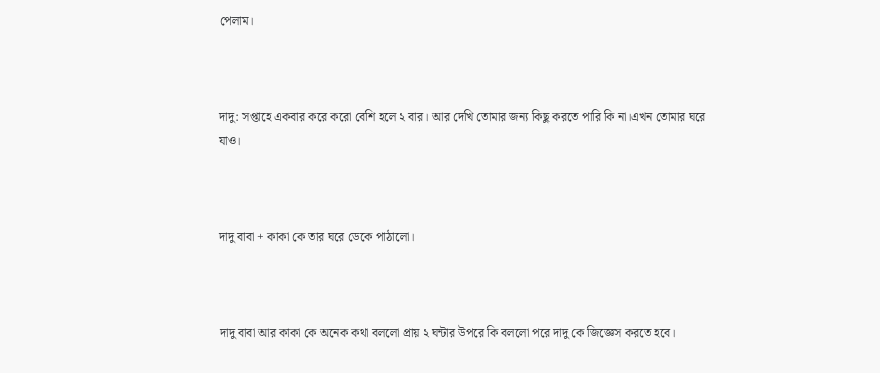পেলাম।



দাদু: সপ্তাহে একবার করে করো বেশি হলে ২ বার। আর দেখি তোমার জন্য কিছু করতে পারি কি না।এখন তোমার ঘরে যাও।



দাদু বাবা + কাকা কে তার ঘরে ডেকে পাঠালো।



দাদু বাবা আর কাকা কে অনেক কথা বললো প্রায় ২ ঘন্টার উপরে কি বললো পরে দাদু কে জিজ্ঞেস করতে হবে।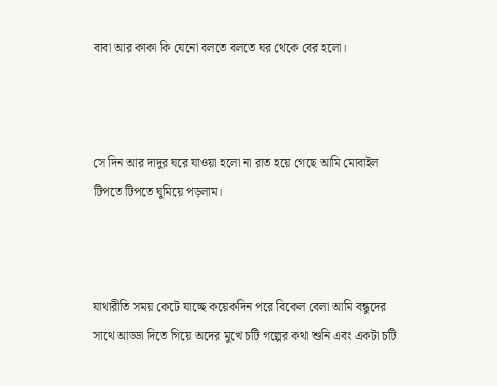বাবা আর কাকা কি যেনো বলতে বলতে ঘর থেকে বের হলো।



সে দিন আর দাদুর ঘরে যাওয়া হলো না রাত হয়ে গেছে আমি মোবাইল টিপতে টিপতে ঘুমিয়ে পড়লাম।



যাথারীতি সময় কেটে যাচ্ছে কয়েকদিন পরে বিকেল বেলা আমি বন্ধুদের সাথে আড্ডা দিতে গিয়ে অদের মুখে চটি গল্পের কথা শুনি এবং একটা চটি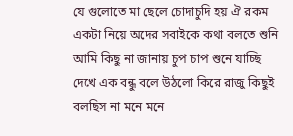যে গুলোতে মা ছেলে চোদাচুদি হয় ঐ রকম একটা নিয়ে অদের সবাইকে কথা বলতে শুনি আমি কিছু না জানায় চুপ চাপ শুনে যাচ্ছি দেখে এক বন্ধু বলে উঠলো কিরে রাজু কিছুই বলছিস না মনে মনে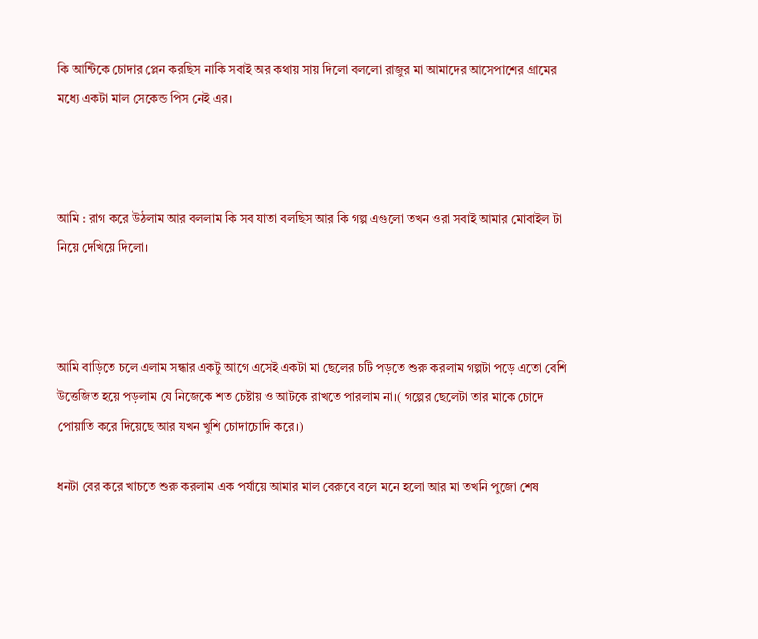কি আন্টিকে চোদার প্লেন করছিস নাকি সবাই অর কথায় সায় দিলো বললো রাজুর মা আমাদের আসেপাশের গ্রামের মধ্যে একটা মাল সেকেন্ড পিস নেই এর।



আমি : রাগ করে উঠলাম আর বললাম কি সব যাতা বলছিস আর কি গল্প এগুলো তখন ওরা সবাই আমার মোবাইল টা নিয়ে দেখিয়ে দিলো।



আমি বাড়িতে চলে এলাম সন্ধার একটু আগে এসেই একটা মা ছেলের চটি পড়তে শুরু করলাম গল্পটা পড়ে এতো বেশি উত্তেজিত হয়ে পড়লাম যে নিজেকে শত চেষ্টায় ও আটকে রাখতে পারলাম না।( গল্পের ছেলেটা তার মাকে চোদে পোয়াতি করে দিয়েছে আর যখন খুশি চোদাচোদি করে।)

ধনটা বের করে খাচতে শুরু করলাম এক পর্যায়ে আমার মাল বেরুবে বলে মনে হলো আর মা তখনি পুজো শেষ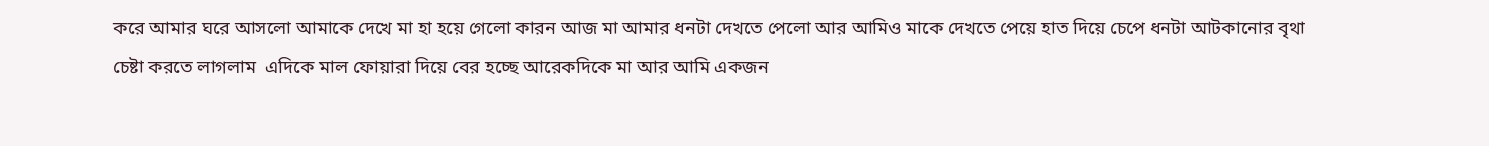করে আমার ঘরে আসলো আমাকে দেখে মা হা হয়ে গেলো কারন আজ মা আমার ধনটা দেখতে পেলো আর আমিও মাকে দেখতে পেয়ে হাত দিয়ে চেপে ধনটা আটকানোর বৃথা চেষ্টা করতে লাগলাম  এদিকে মাল ফোয়ারা দিয়ে বের হচ্ছে আরেকদিকে মা আর আমি একজন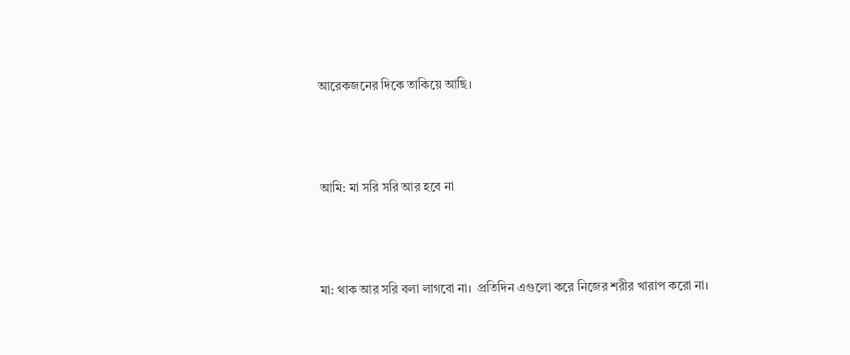আরেকজনের দিকে তাকিয়ে আছি।



আমি: মা সরি সরি আর হবে না



মা: থাক আর সরি বলা লাগবো না।  প্রতিদিন এগুলো করে নিজের শরীর খারাপ করো না।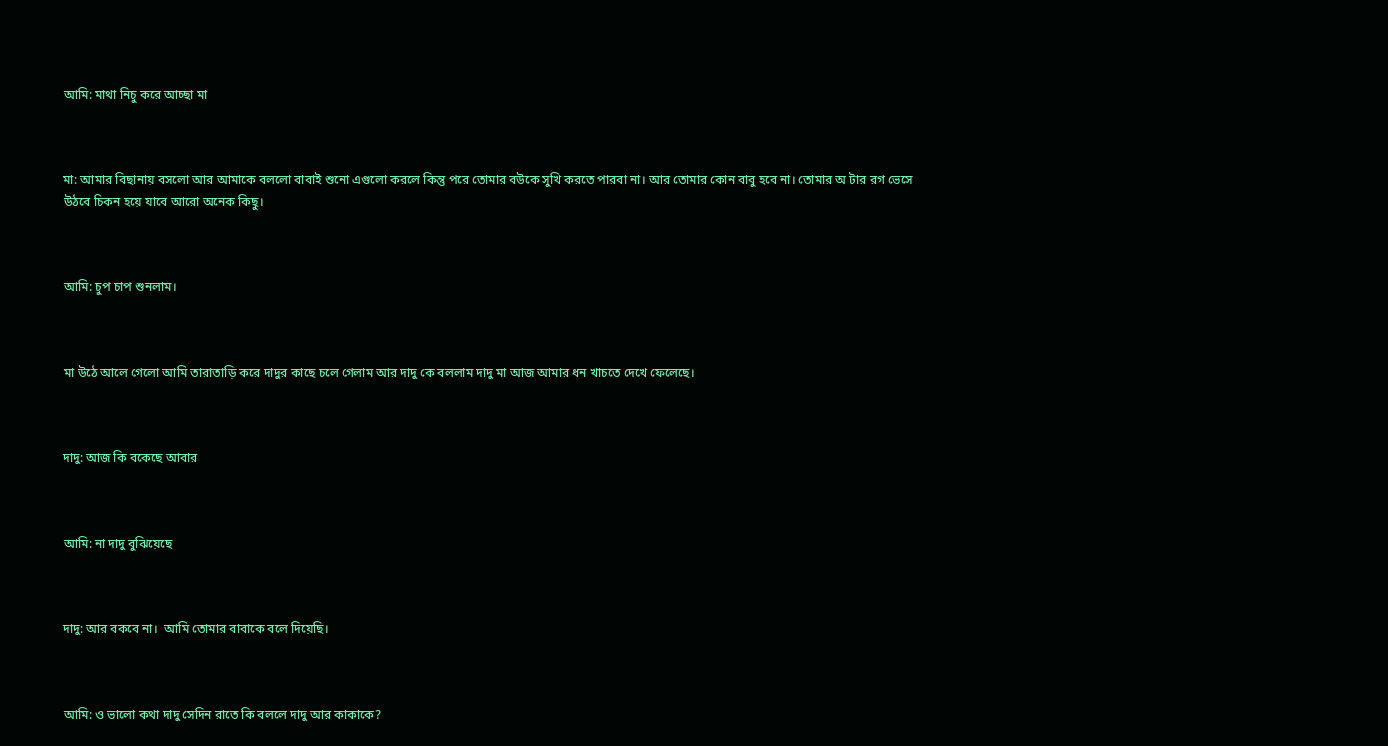আমি: মাথা নিচু করে আচ্ছা মা



মা: আমার বিছানায় বসলো আর আমাকে বললো বাবাই শুনো এগুলো করলে কিন্তু পরে তোমার বউকে সুখি করতে পারবা না। আর তোমার কোন বাবু হবে না। তোমার অ টার রগ ভেসে উঠবে চিকন হয়ে যাবে আরো অনেক কিছু।



আমি: চুপ চাপ শুনলাম।



মা উঠে আলে গেলো আমি তারাতাড়ি করে দাদুর কাছে চলে গেলাম আর দাদু কে বললাম দাদু মা আজ আমার ধন খাচতে দেখে ফেলেছে।



দাদু: আজ কি বকেছে আবার



আমি: না দাদু বুঝিয়েছে



দাদু: আর বকবে না।  আমি তোমার বাবাকে বলে দিয়েছি।



আমি: ও ভালো কথা দাদু সেদিন রাতে কি বললে দাদু আর কাকাকে?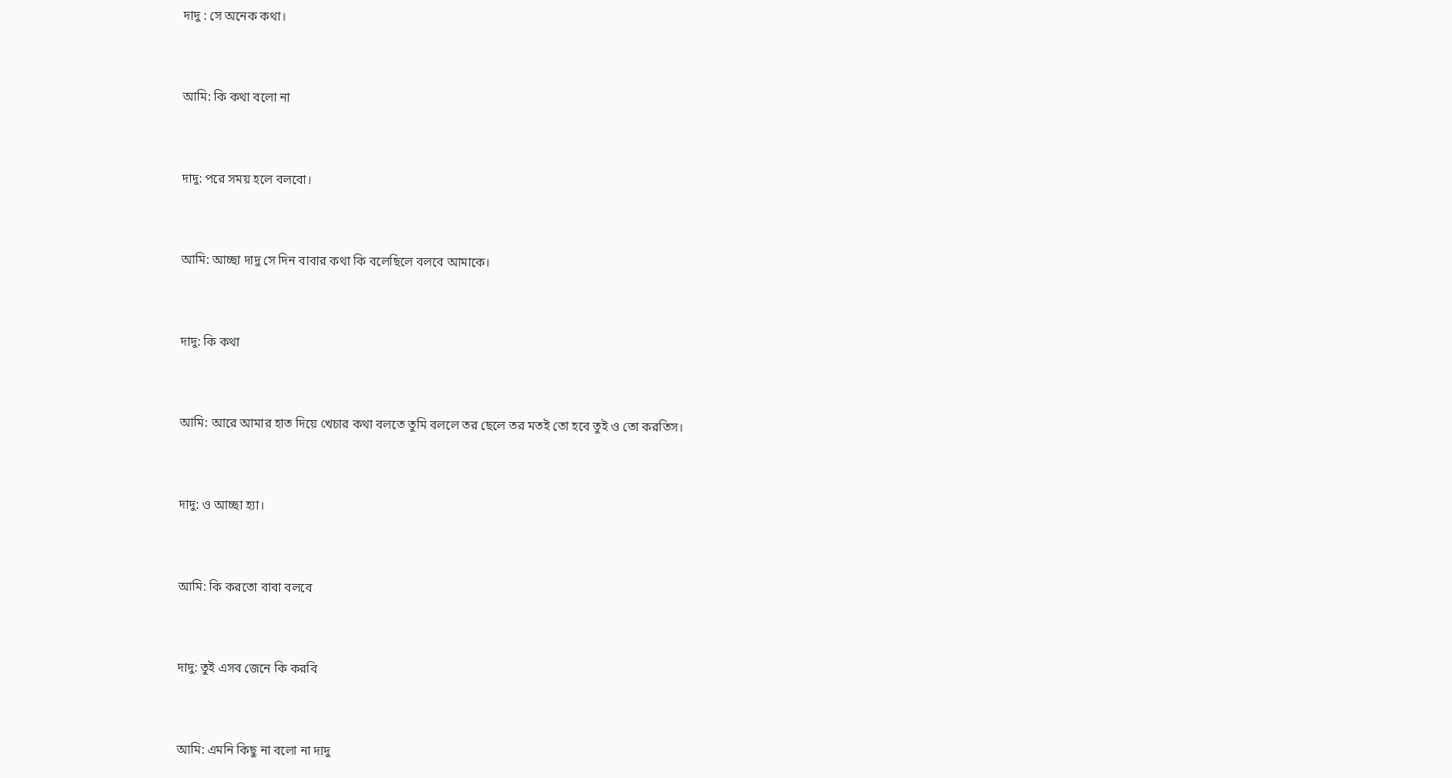দাদু : সে অনেক কথা।



আমি: কি কথা বলো না



দাদু: পরে সময় হলে বলবো।



আমি: আচ্ছা দাদু সে দিন বাবার কথা কি বলেছিলে বলবে আমাকে।



দাদু: কি কথা



আমি: আরে আমার হাত দিয়ে খেচার কথা বলতে তুমি বললে তর ছেলে তর মতই তো হবে তুই ও তো করতিস।



দাদু: ও আচ্ছা হ্যা।



আমি: কি করতো বাবা বলবে



দাদু: তুই এসব জেনে কি করবি



আমি: এমনি কিছু না বলো না দাদু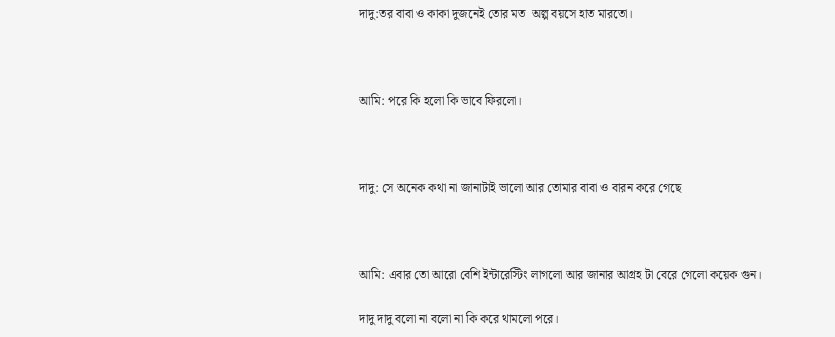দাদু:তর বাবা ও কাকা দুজনেই তোর মত  অল্প বয়সে হাত মারতো।



আমি: পরে কি হলো কি ভাবে ফিরলো।



দাদু: সে অনেক কথা না জানাটাই ভালো আর তোমার বাবা ও বারন করে গেছে



আমি: এবার তো আরো বেশি ইন্টারেস্টিং লাগলো আর জানার আগ্রহ টা বেরে গেলো কয়েক গুন।

দাদু দাদু বলো না বলো না কি করে থামলো পরে।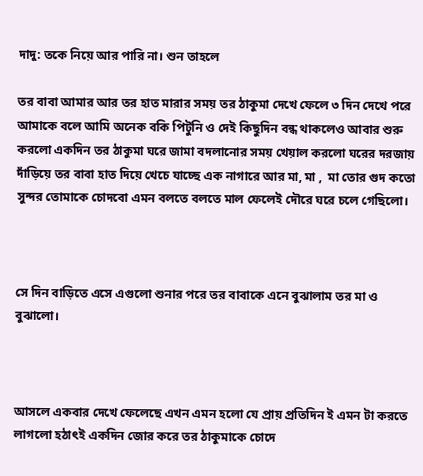দাদু: তকে নিয়ে আর পারি না। শুন তাহলে

তর বাবা আমার আর তর হাত মারার সময় তর ঠাকুমা দেখে ফেলে ৩ দিন দেখে পরে আমাকে বলে আমি অনেক বকি পিটুনি ও দেই কিছুদিন বন্ধ থাকলেও আবার শুরু করলো একদিন তর ঠাকুমা ঘরে জামা বদলানোর সময় খেয়াল করলো ঘরের দরজায় দাঁড়িয়ে তর বাবা হাত দিয়ে খেচে যাচ্ছে এক নাগারে আর মা, মা ,  মা তোর গুদ কতো সুন্দর তোমাকে চোদবো এমন বলতে বলতে মাল ফেলেই দৌরে ঘরে চলে গেছিলো।



সে দিন বাড়িতে এসে এগুলো শুনার পরে তর বাবাকে এনে বুঝালাম তর মা ও বুঝালো।



আসলে একবার দেখে ফেলেছে এখন এমন হলো যে প্রায় প্রতিদিন ই এমন টা করতে লাগলো হঠাৎই একদিন জোর করে তর ঠাকুমাকে চোদে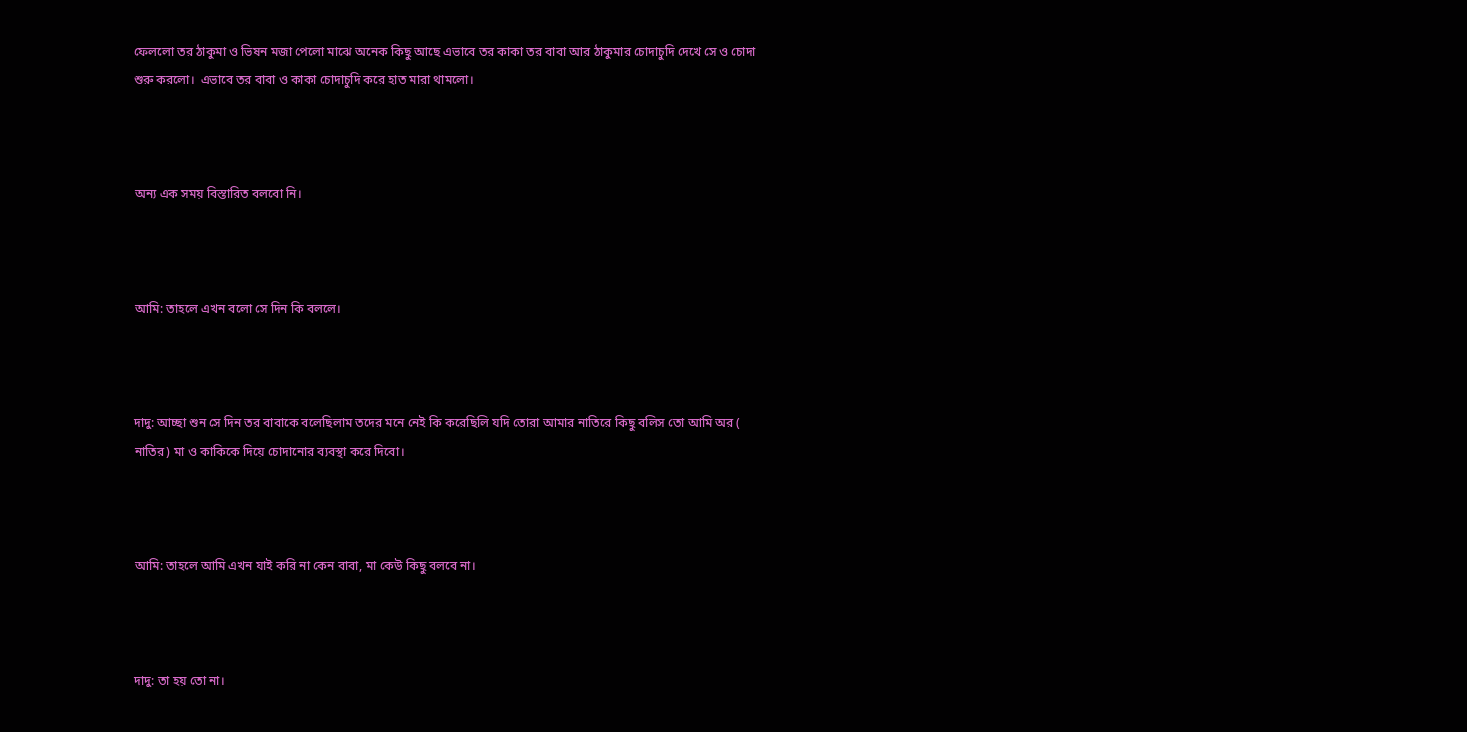ফেললো তর ঠাকুমা ও ভিষন মজা পেলো মাঝে অনেক কিছু আছে এভাবে তর কাকা তর বাবা আর ঠাকুমার চোদাচুদি দেখে সে ও চোদা শুরু করলো।  এভাবে তর বাবা ও কাকা চোদাচুদি করে হাত মারা থামলো।



অন্য এক সময় বিস্তারিত বলবো নি।



আমি: তাহলে এখন বলো সে দিন কি বললে।



দাদু: আচ্ছা শুন সে দিন তর বাবাকে বলেছিলাম তদের মনে নেই কি করেছিলি যদি তোরা আমার নাতিরে কিছু বলিস তো আমি অর ( নাতির) মা ও কাকিকে দিয়ে চোদানোর ব্যবস্থা করে দিবো।



আমি: তাহলে আমি এখন যাই করি না কেন বাবা, মা কেউ কিছু বলবে না।



দাদু: তা হয় তো না।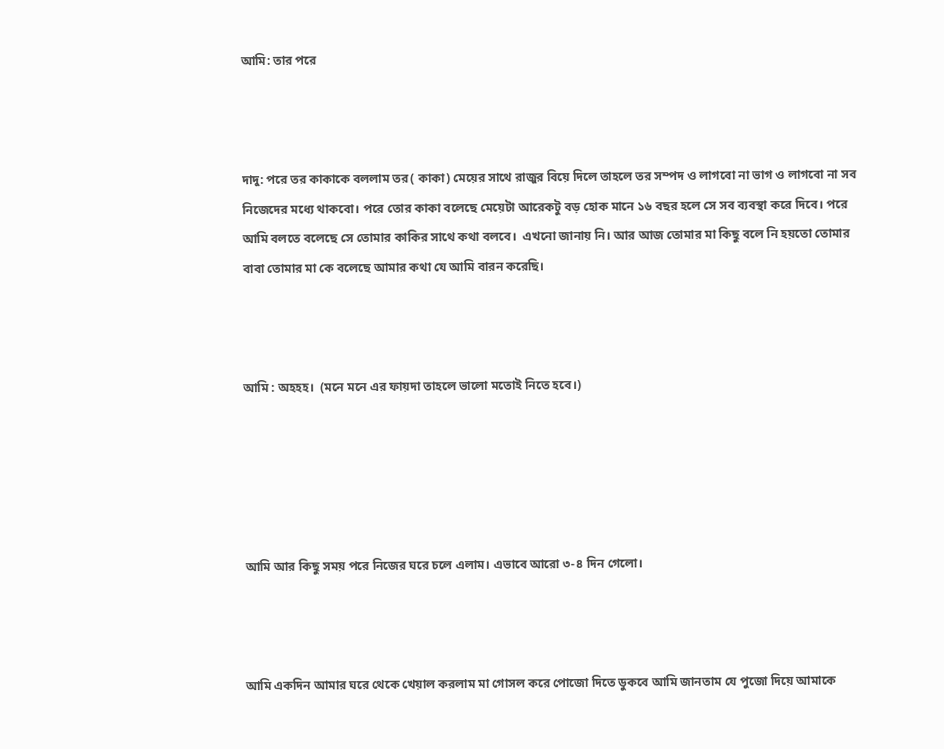আমি: তার পরে



দাদু: পরে তর কাকাকে বললাম তর( কাকা) মেয়ের সাথে রাজুর বিয়ে দিলে তাহলে তর সম্পদ ও লাগবো না ভাগ ও লাগবো না সব নিজেদের মধ্যে থাকবো। পরে তোর কাকা বলেছে মেয়েটা আরেকটু বড় হোক মানে ১৬ বছর হলে সে সব ব্যবস্থা করে দিবে। পরে আমি বলতে বলেছে সে তোমার কাকির সাথে কথা বলবে।  এখনো জানায় নি। আর আজ তোমার মা কিছু বলে নি হয়তো তোমার বাবা তোমার মা কে বলেছে আমার কথা যে আমি বারন করেছি।



আমি : অহহহ।  (মনে মনে এর ফায়দা তাহলে ভালো মতোই নিতে হবে।)





আমি আর কিছু সময় পরে নিজের ঘরে চলে এলাম। এভাবে আরো ৩-৪ দিন গেলো।



আমি একদিন আমার ঘরে থেকে খেয়াল করলাম মা গোসল করে পোজো দিতে ডুকবে আমি জানতাম যে পুজো দিয়ে আমাকে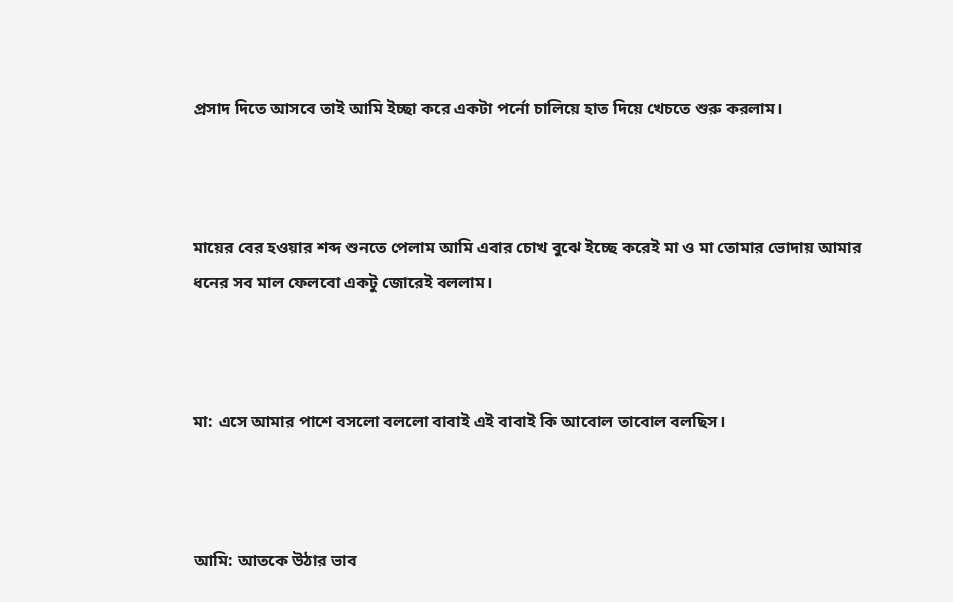প্রসাদ দিতে আসবে তাই আমি ইচ্ছা করে একটা পর্নো চালিয়ে হাত দিয়ে খেচতে শুরু করলাম।



মায়ের বের হওয়ার শব্দ শুনতে পেলাম আমি এবার চোখ বুঝে ইচ্ছে করেই মা ও মা তোমার ভোদায় আমার ধনের সব মাল ফেলবো একটু জোরেই বললাম।



মা: এসে আমার পাশে বসলো বললো বাবাই এই বাবাই কি আবোল তাবোল বলছিস।



আমি: আতকে উঠার ভাব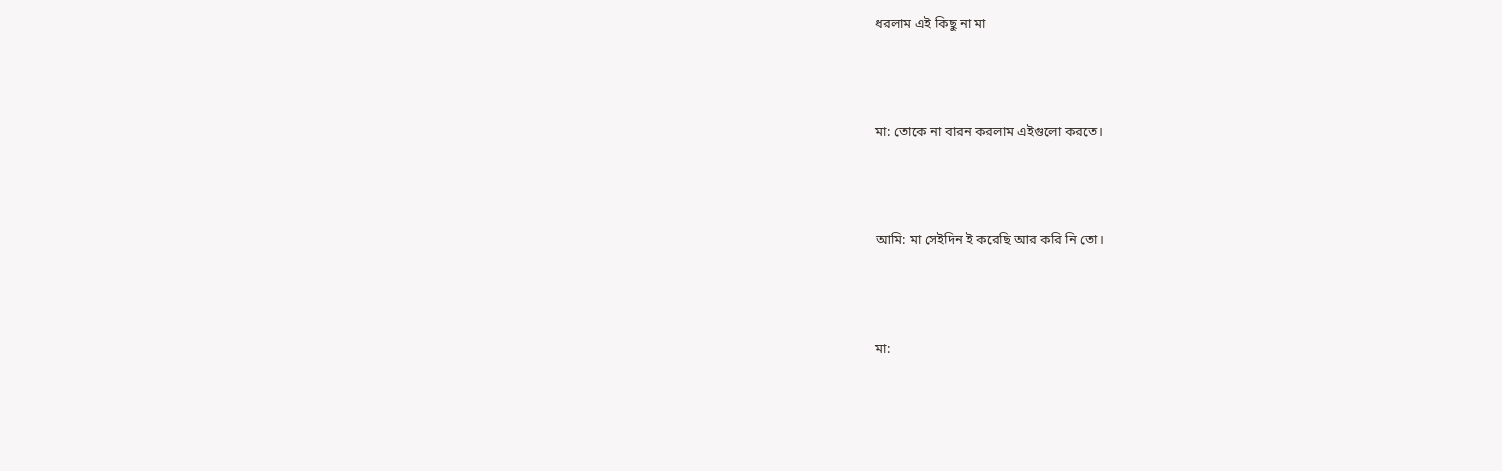ধরলাম এই কিছু না মা



মা: তোকে না বারন করলাম এইগুলো করতে।



আমি: মা সেইদিন ই করেছি আর করি নি তো।



মা: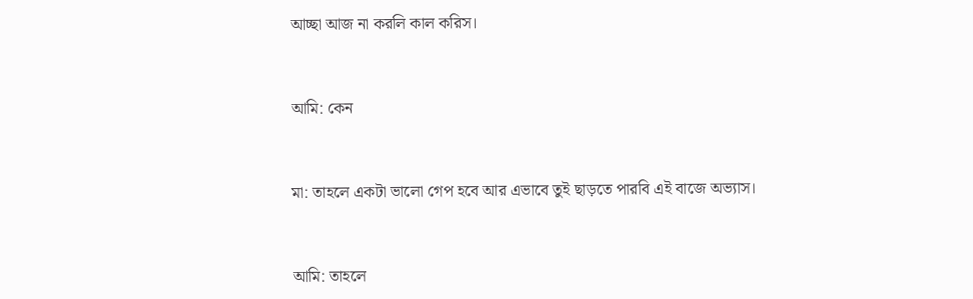আচ্ছা আজ না করলি কাল করিস।



আমি: কেন



মা: তাহলে একটা ভালো গেপ হবে আর এভাবে তুই ছাড়তে পারবি এই বাজে অভ্যাস।



আমি: তাহলে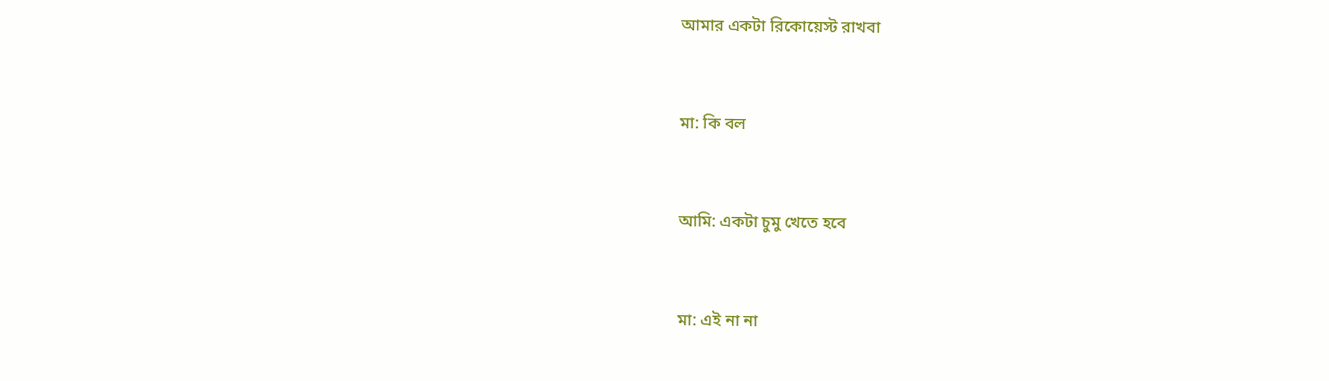আমার একটা রিকোয়েস্ট রাখবা



মা: কি বল



আমি: একটা চুমু খেতে হবে



মা: এই না না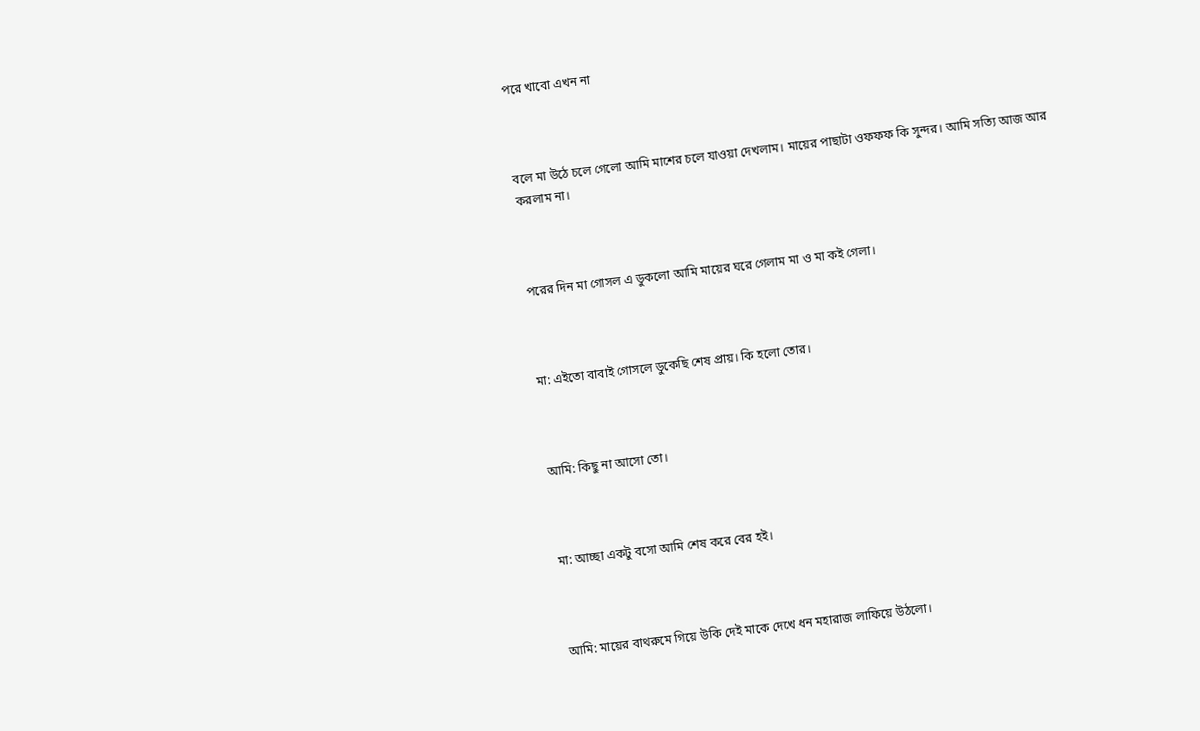পরে খাবো এখন না



বলে মা উঠে চলে গেলো আমি মাশের চলে যাওয়া দেখলাম। মায়ের পাছাটা ওফফফ কি সুন্দর। আমি সত্যি আজ আর করলাম না।



পরের দিন মা গোসল এ ডুকলো আমি মায়ের ঘরে গেলাম মা ও মা কই গেলা।



মা: এইতো বাবাই গোসলে ডুকেছি শেষ প্রায়। কি হলো তোর।



আমি: কিছু না আসো তো।



মা: আচ্ছা একটু বসো আমি শেষ করে বের হই।



আমি: মায়ের বাথরুমে গিয়ে উকি দেই মাকে দেখে ধন মহারাজ লাফিয়ে উঠলো।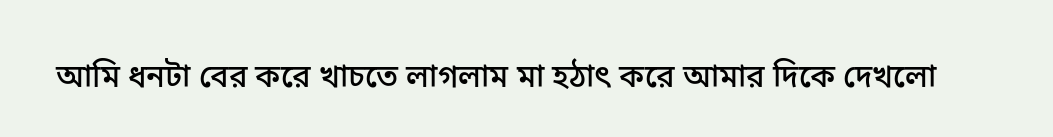আমি ধনটা বের করে খাচতে লাগলাম মা হঠাৎ করে আমার দিকে দেখলো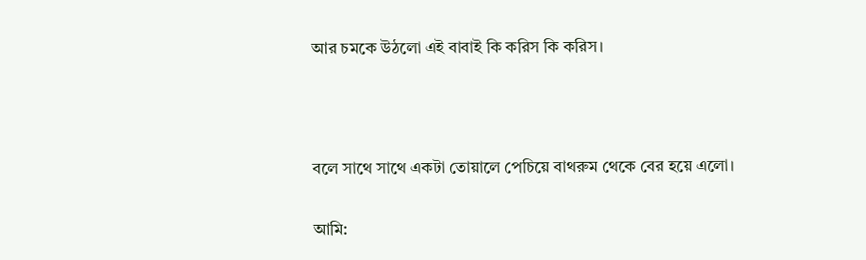আর চমকে উঠলো এই বাবাই কি করিস কি করিস।



বলে সাথে সাথে একটা তোয়ালে পেচিয়ে বাথরুম থেকে বের হয়ে এলো।

আমি: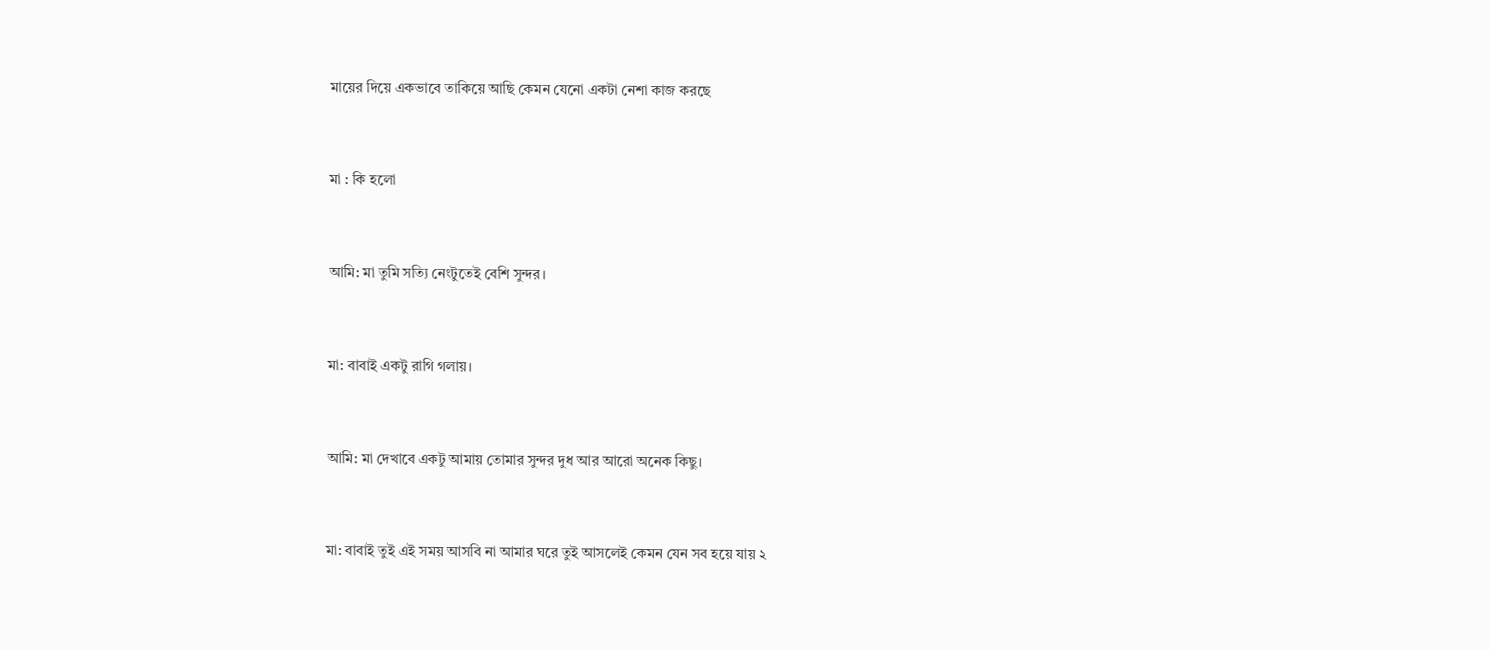মায়ের দিয়ে একভাবে তাকিয়ে আছি কেমন যেনো একটা নেশা কাজ করছে



মা : কি হলো



আমি: মা তুমি সত্যি নেংটুতেই বেশি সুন্দর।



মা: বাবাই একটু রাগি গলায়।



আমি: মা দেখাবে একটু আমায় তোমার সুন্দর দুধ আর আরো অনেক কিছু।



মা: বাবাই তুই এই সময় আসবি না আমার ঘরে তুই আসলেই কেমন যেন সব হয়ে যায় ২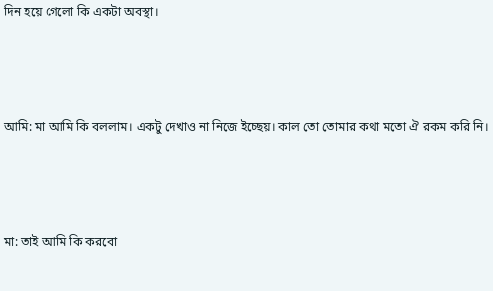দিন হয়ে গেলো কি একটা অবস্থা।



আমি: মা আমি কি বললাম। একটু দেখাও না নিজে ইচ্ছেয়। কাল তো তোমার কথা মতো ঐ রকম করি নি।



মা: তাই আমি কি করবো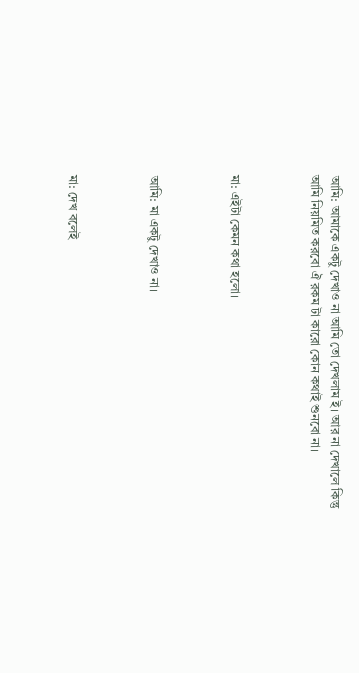আমি: আমাকে একটু দেখাও না আমি তো দেখলাম ই। আর না দেখালে কিন্তু আমি নিয়মিত করবো ঐ রকম টা কারো কোন কথাই শুনবো না।



মা: এইটা কেমন কথা হলো।



আমি: মা একটু দেখাও না।



মা: দেখ বলেই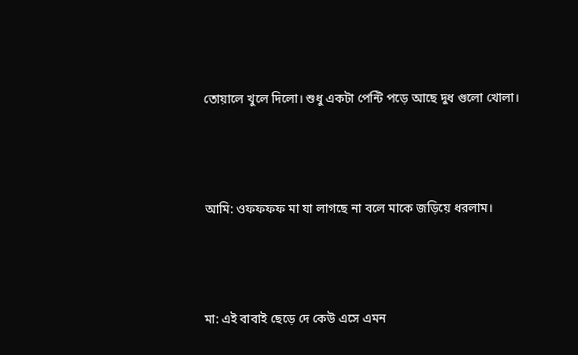তোয়ালে খুলে দিলো। শুধু একটা পেন্টি পড়ে আছে দুধ গুলো খোলা।



আমি: ওফফফফ মা যা লাগছে না বলে মাকে জড়িয়ে ধরলাম।



মা: এই বাবাই ছেড়ে দে কেউ এসে এমন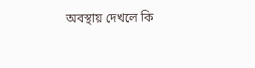অবস্থায় দেখলে কি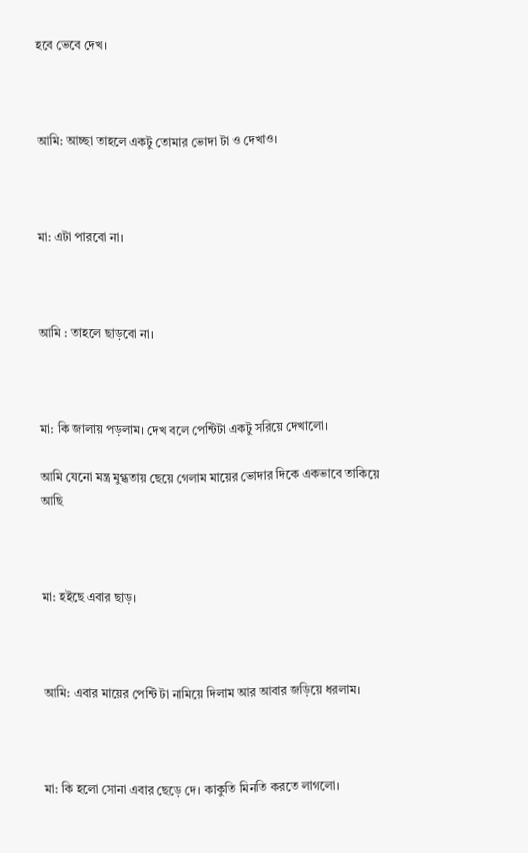হবে ভেবে দেখ।



আমি: আচ্ছা তাহলে একটু তোমার ভোদা টা ও দেখাও।



মা: এটা পারবো না।



আমি : তাহলে ছাড়বো না।



মা: কি জালায় পড়লাম। দেখ বলে পেন্টিটা একটু সরিয়ে দেখালো।

আমি যেনো মন্ত্র মুগ্ধতায় ছেয়ে গেলাম মায়ের ভোদার দিকে একভাবে তাকিয়ে আছি



মা: হইছে এবার ছাড়।



আমি: এবার মায়ের পেন্টি টা নামিয়ে দিলাম আর আবার জড়িয়ে ধরলাম।



মা: কি হলো সোনা এবার ছেড়ে দে। কাকুতি মিনতি করতে লাগলো।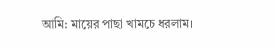আমি: মায়ের পাছা খামচে ধরলাম।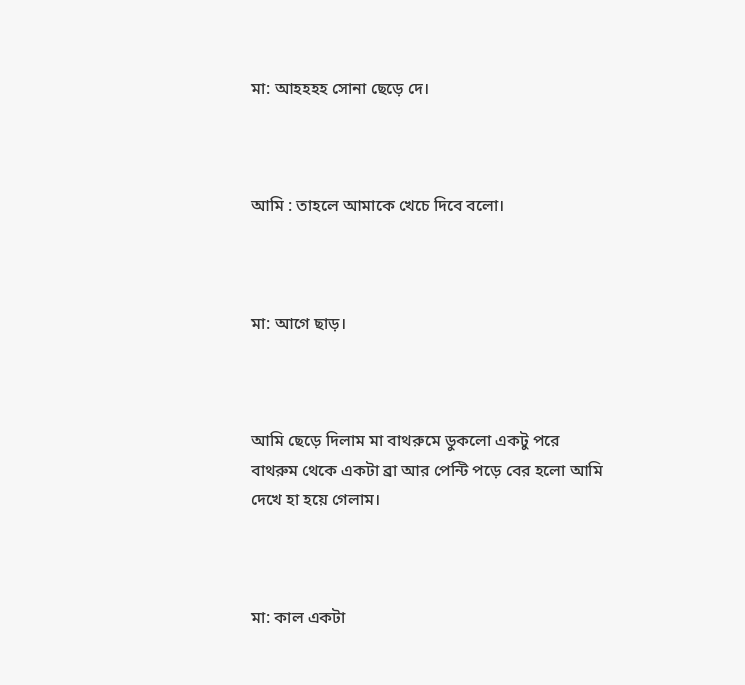মা: আহহহহ সোনা ছেড়ে দে।



আমি : তাহলে আমাকে খেচে দিবে বলো।



মা: আগে ছাড়।



আমি ছেড়ে দিলাম মা বাথরুমে ডুকলো একটু পরে বাথরুম থেকে একটা ব্রা আর পেন্টি পড়ে বের হলো আমি দেখে হা হয়ে গেলাম।



মা: কাল একটা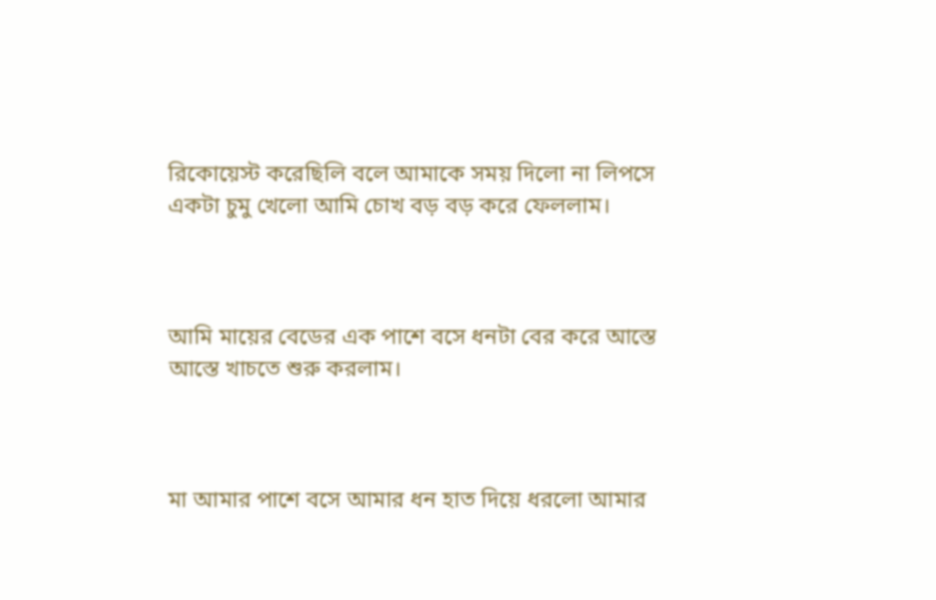রিকোয়েস্ট করেছিলি বলে আমাকে সময় দিলো না লিপসে একটা চুমু খেলো আমি চোখ বড় বড় করে ফেললাম।



আমি মায়ের বেডের এক পাশে বসে ধনটা বের করে আস্তে আস্তে খাচতে শুরু করলাম।



মা আমার পাশে বসে আমার ধন হাত দিয়ে ধরলো আমার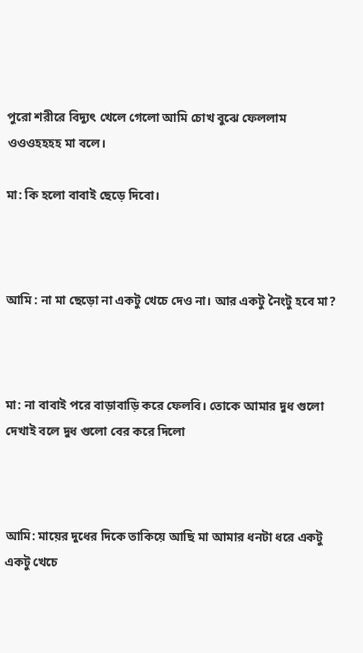পুরো শরীরে বিদ্যুৎ খেলে গেলো আমি চোখ বুঝে ফেললাম ওওওহহহহ মা বলে।

মা: কি হলো বাবাই ছেড়ে দিবো।



আমি : না মা ছেড়ো না একটু খেচে দেও না। আর একটু নৈংটু হবে মা?



মা: না বাবাই পরে বাড়াবাড়ি করে ফেলবি। তোকে আমার দুধ গুলো দেখাই বলে দুধ গুলো বের করে দিলো



আমি: মায়ের দুধের দিকে তাকিয়ে আছি মা আমার ধনটা ধরে একটু একটু খেচে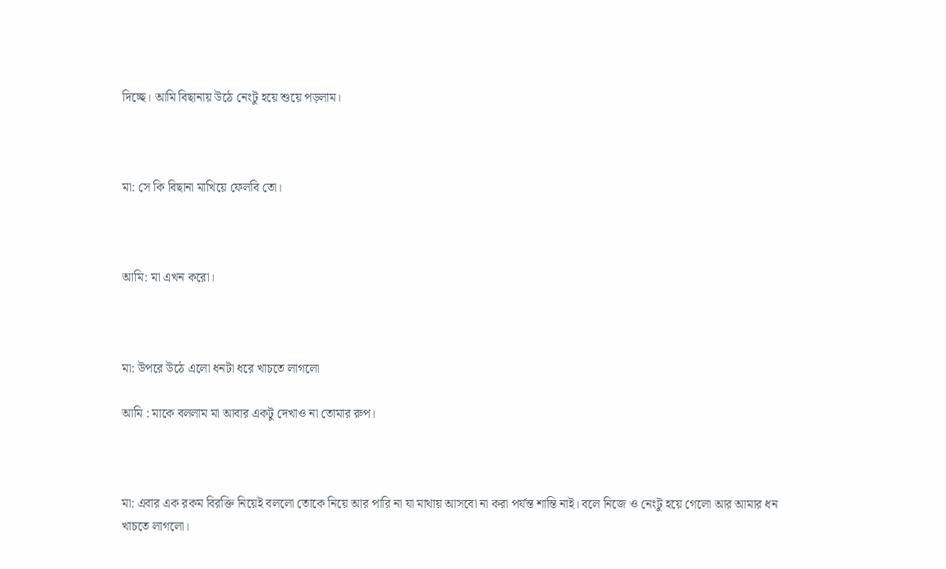দিচ্ছে। আমি বিছানায় উঠে নেংটু হয়ে শুয়ে পড়লাম।



মা: সে কি বিছানা মাখিয়ে ফেলবি তো।



আমি: মা এখন করো।



মা: উপরে উঠে এলো ধনটা ধরে খাচতে লাগলো

আমি : মাকে বললাম মা আবার একটু দেখাও না তোমার রুপ।



মা: এবার এক রকম বিরক্তি নিয়েই বললো তোকে নিয়ে আর পারি না যা মাথায় আসবো না করা পর্যন্ত শান্তি নাই। বলে নিজে ও নেংটু হয়ে গেলো আর আমার ধন খাচতে লাগলো।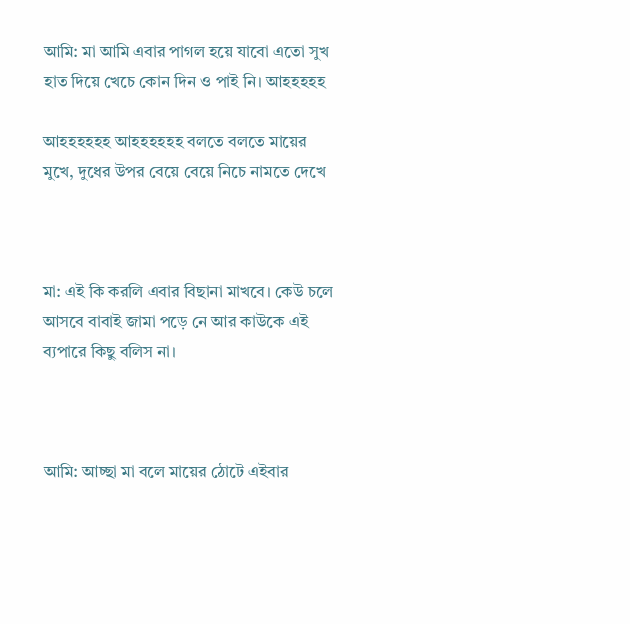আমি: মা আমি এবার পাগল হয়ে যাবো এতো সুখ হাত দিয়ে খেচে কোন দিন ও পাই নি। আহহহহহ

আহহহহহহ আহহহহহহ বলতে বলতে মায়ের মুখে, দুধের উপর বেয়ে বেয়ে নিচে নামতে দেখে



মা: এই কি করলি এবার বিছানা মাখবে। কেউ চলে আসবে বাবাই জামা পড়ে নে আর কাউকে এই ব্যপারে কিছু বলিস না।



আমি: আচ্ছা মা বলে মায়ের ঠোটে এইবার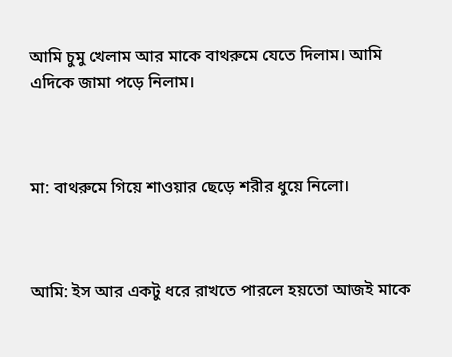আমি চুমু খেলাম আর মাকে বাথরুমে যেতে দিলাম। আমি এদিকে জামা পড়ে নিলাম।



মা: বাথরুমে গিয়ে শাওয়ার ছেড়ে শরীর ধুয়ে নিলো।



আমি: ইস আর একটু ধরে রাখতে পারলে হয়তো আজই মাকে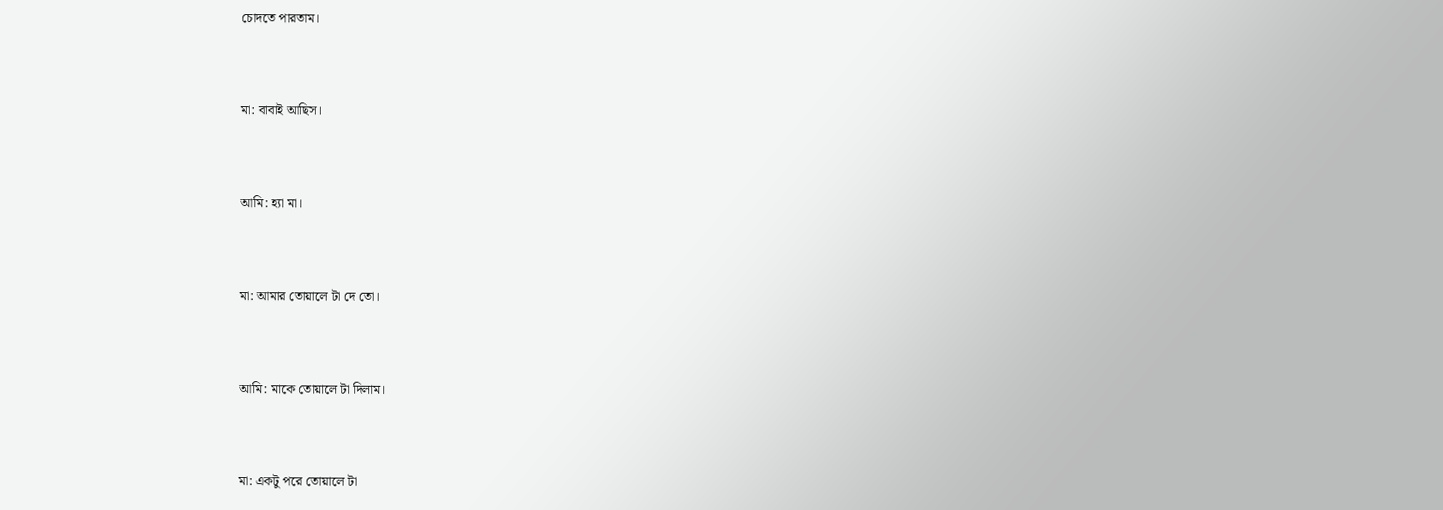চোদতে পারতাম।



মা: বাবাই আছিস।



আমি: হ্যা মা।



মা: আমার তোয়ালে টা দে তো।



আমি: মাকে তোয়ালে টা দিলাম।



মা: একটু পরে তোয়ালে টা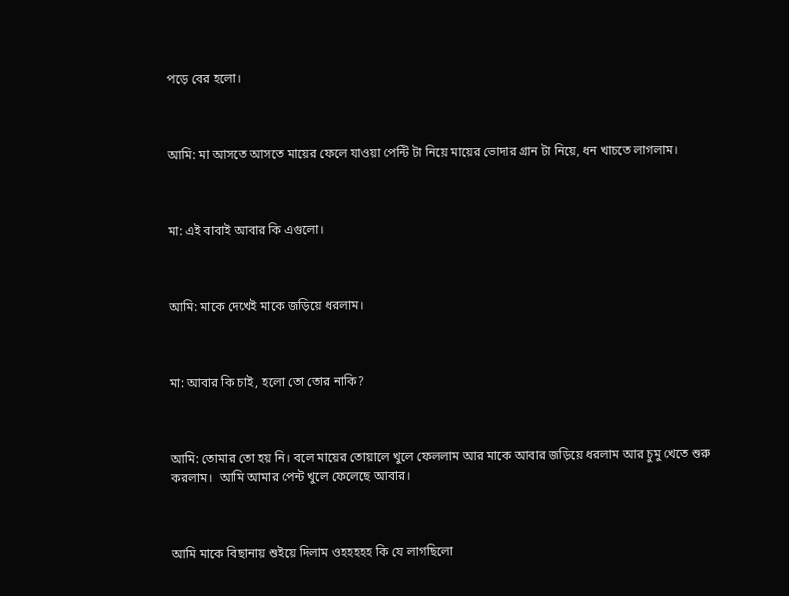পড়ে বের হলো।



আমি: মা আসতে আসতে মায়ের ফেলে যাওয়া পেন্টি টা নিয়ে মায়ের ভোদার গ্রান টা নিয়ে, ধন খাচতে লাগলাম।



মা: এই বাবাই আবার কি এগুলো।



আমি: মাকে দেখেই মাকে জড়িয়ে ধরলাম।



মা: আবার কি চাই, হলো তো তোর নাকি?



আমি: তোমার তো হয় নি। বলে মায়ের তোয়ালে খুলে ফেললাম আর মাকে আবার জড়িয়ে ধরলাম আর চুমু খেতে শুরু করলাম।  আমি আমার পেন্ট খুলে ফেলেছে আবার।



আমি মাকে বিছানায় শুইয়ে দিলাম ওহহহহহ কি যে লাগছিলো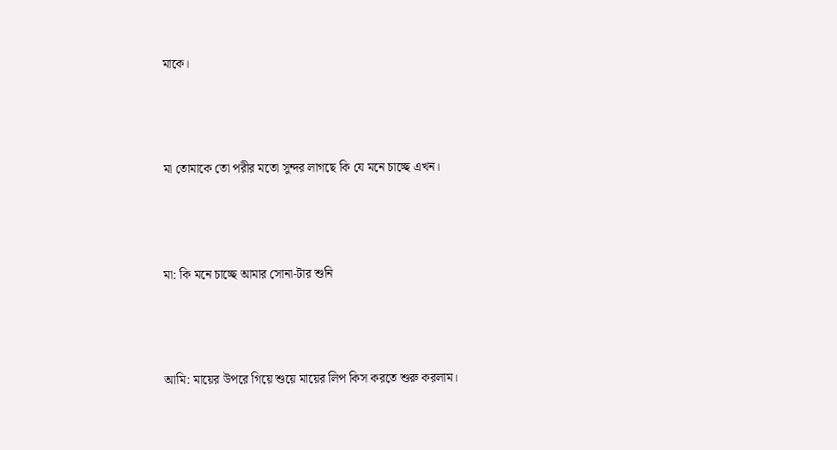মাকে।



মা তোমাকে তো পরীর মতো সুন্দর লাগছে কি যে মনে চাচ্ছে এখন।



মা: কি মনে চাচ্ছে আমার সোনা-টার শুনি



আমি: মায়ের উপরে গিয়ে শুয়ে মায়ের লিপ কিস করতে শুরু করলাম।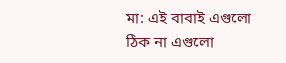মা: এই বাবাই এগুলো ঠিক না এগুলো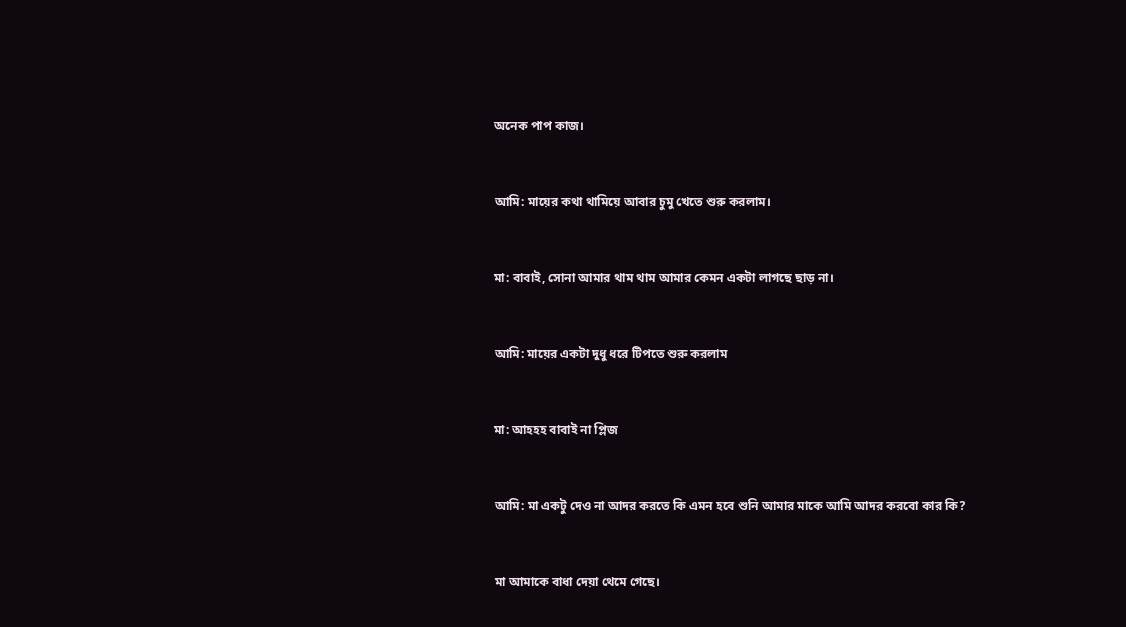অনেক পাপ কাজ।



আমি: মায়ের কথা থামিয়ে আবার চুমু খেতে শুরু করলাম।



মা: বাবাই, সোনা আমার থাম থাম আমার কেমন একটা লাগছে ছাড় না।



আমি: মায়ের একটা দুধু ধরে টিপতে শুরু করলাম



মা: আহহহ বাবাই না প্লিজ



আমি: মা একটু দেও না আদর করতে কি এমন হবে শুনি আমার মাকে আমি আদর করবো কার কি?



মা আমাকে বাধা দেয়া থেমে গেছে।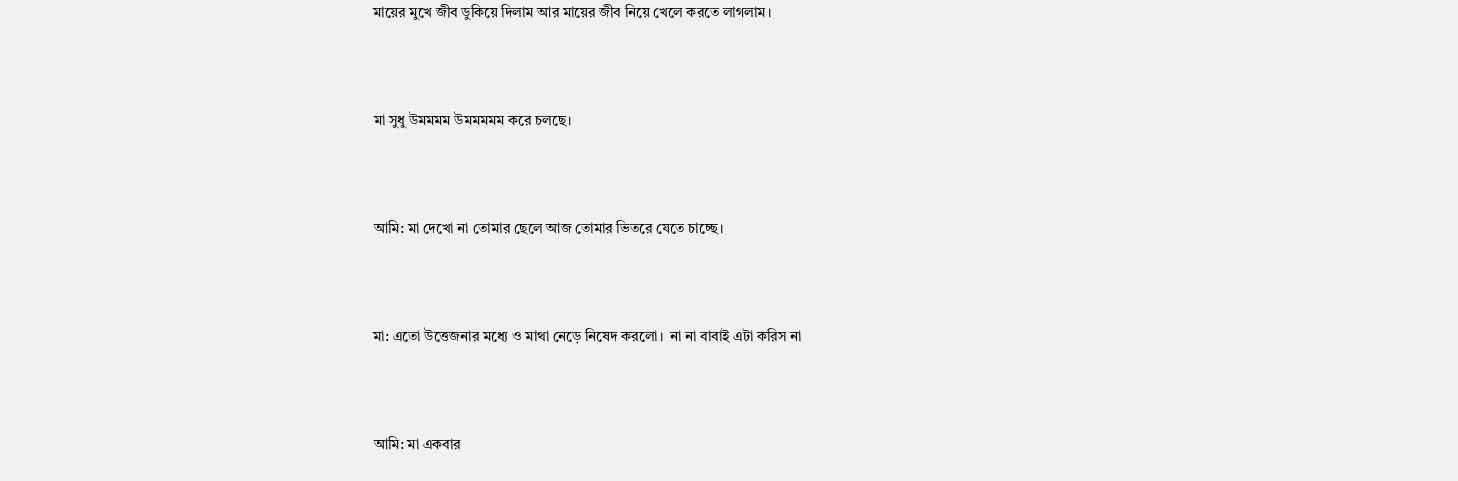মায়ের মুখে জীব ডুকিয়ে দিলাম আর মায়ের জীব নিয়ে খেলে করতে লাগলাম।



মা সুধু উমমমম উমমমমম করে চলছে।



আমি: মা দেখো না তোমার ছেলে আজ তোমার ভিতরে যেতে চাচ্ছে।



মা: এতো উত্তেজনার মধ্যে ও মাথা নেড়ে নিষেদ করলো।  না না বাবাই এটা করিস না



আমি: মা একবার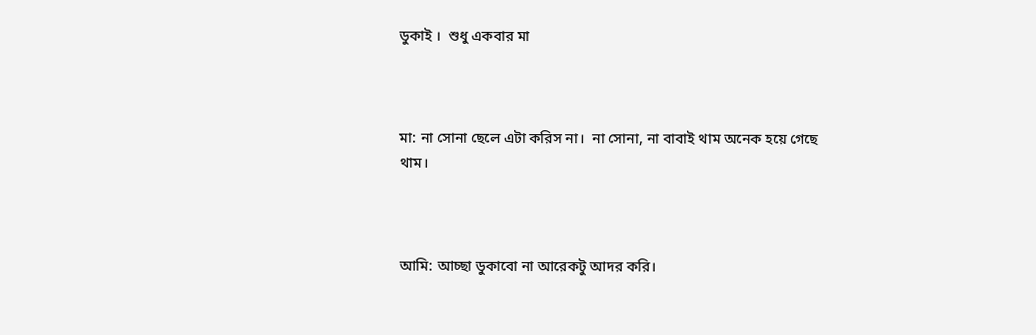ডুকাই ।  শুধু একবার মা



মা: না সোনা ছেলে এটা করিস না।  না সোনা, না বাবাই থাম অনেক হয়ে গেছে থাম।



আমি: আচ্ছা ডুকাবো না আরেকটু আদর করি।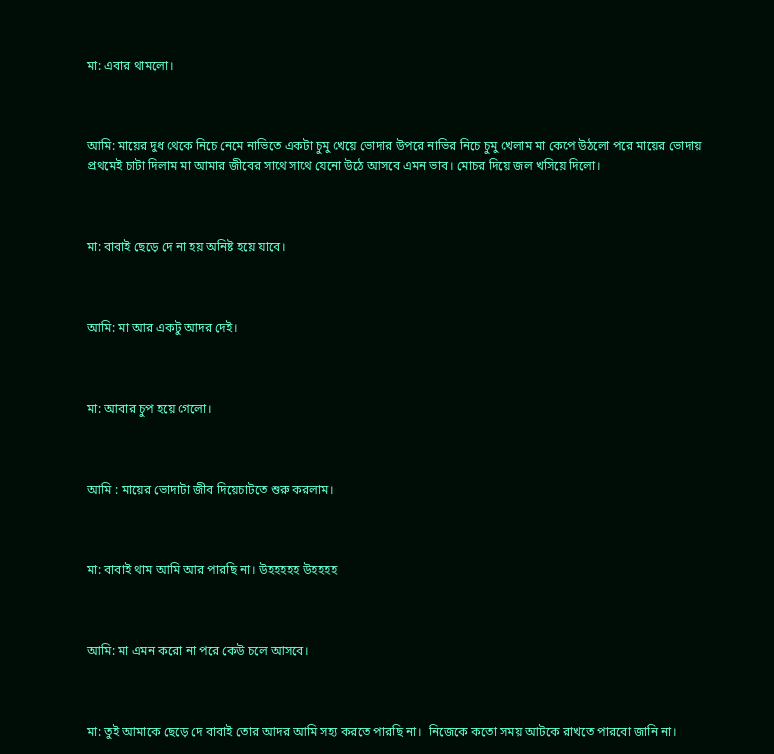মা: এবার থামলো।



আমি: মায়ের দুধ থেকে নিচে নেমে নাভিতে একটা চুমু খেয়ে ভোদার উপরে নাভির নিচে চুমু খেলাম মা কেপে উঠলো পরে মায়ের ভোদায় প্রথমেই চাটা দিলাম মা আমার জীবের সাথে সাথে যেনো উঠে আসবে এমন ভাব। মোচর দিয়ে জল খসিয়ে দিলো।



মা: বাবাই ছেড়ে দে না হয় অনিষ্ট হয়ে যাবে।



আমি: মা আর একটু আদর দেই।



মা: আবার চুপ হয়ে গেলো।



আমি : মায়ের ভোদাটা জীব দিয়েচাটতে শুরু করলাম।



মা: বাবাই থাম আমি আর পারছি না। উহহহহহ উহহহহ



আমি: মা এমন করো না পরে কেউ চলে আসবে।



মা: তুই আমাকে ছেড়ে দে বাবাই তোর আদর আমি সহ্য করতে পারছি না।  নিজেকে কতো সময় আটকে রাখতে পারবো জানি না।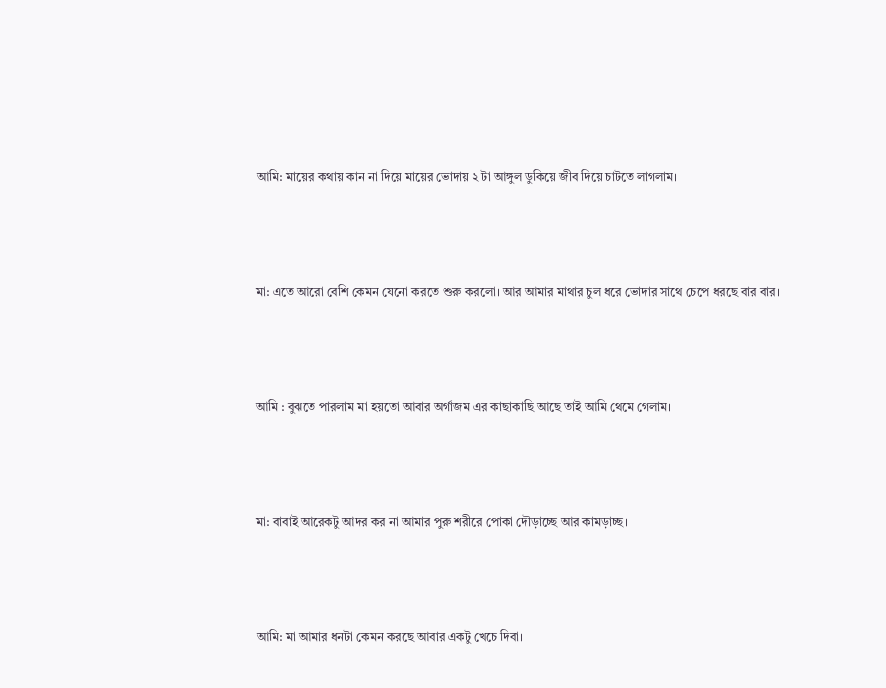আমি: মায়ের কথায় কান না দিয়ে মায়ের ভোদায় ২ টা আঙ্গুল ডুকিয়ে জীব দিয়ে চাটতে লাগলাম।



মা: এতে আরো বেশি কেমন যেনো করতে শুরু করলো। আর আমার মাথার চুল ধরে ভোদার সাথে চেপে ধরছে বার বার।



আমি : বুঝতে পারলাম মা হয়তো আবার অর্গাজম এর কাছাকাছি আছে তাই আমি থেমে গেলাম।



মা: বাবাই আরেকটু আদর কর না আমার পুরু শরীরে পোকা দৌড়াচ্ছে আর কামড়াচ্ছ।



আমি: মা আমার ধনটা কেমন করছে আবার একটু খেচে দিবা।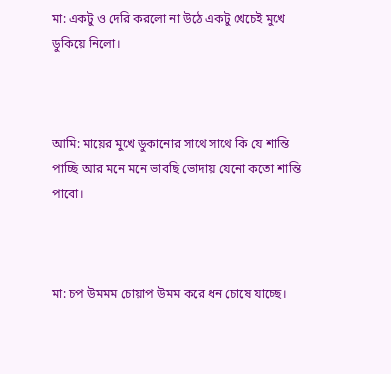মা: একটু ও দেরি করলো না উঠে একটু খেচেই মুখে ডুকিয়ে নিলো।



আমি: মায়ের মুখে ডুকানোর সাথে সাথে কি যে শান্তি পাচ্ছি আর মনে মনে ভাবছি ভোদায় যেনো কতো শান্তি পাবো।



মা: চপ উমমম চোয়াপ উমম করে ধন চোষে যাচ্ছে।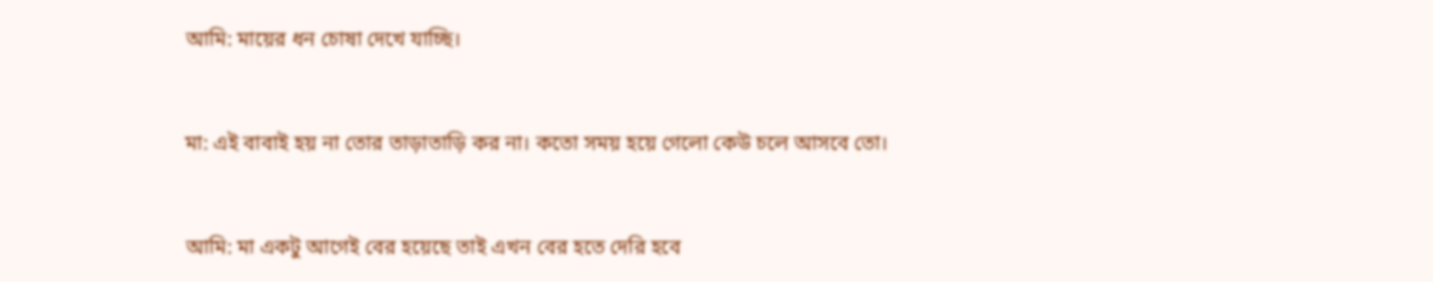আমি: মায়ের ধন চোষা দেখে যাচ্ছি।



মা: এই বাবাই হয় না তোর তাড়াতাড়ি কর না। কতো সময় হয়ে গেলো কেউ চলে আসবে তো।



আমি: মা একটু আগেই বের হয়েছে তাই এখন বের হতে দেরি হবে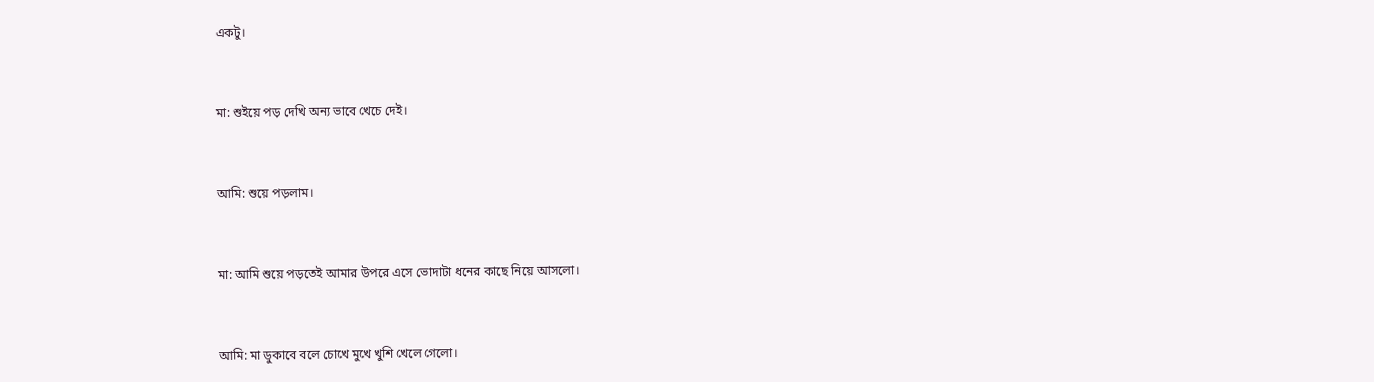একটু।



মা: শুইয়ে পড় দেখি অন্য ভাবে খেচে দেই।



আমি: শুয়ে পড়লাম।



মা: আমি শুয়ে পড়তেই আমার উপরে এসে ভোদাটা ধনের কাছে নিয়ে আসলো।



আমি: মা ডুকাবে বলে চোখে মুখে খুশি খেলে গেলো।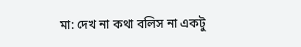মা: দেখ না কথা বলিস না একটু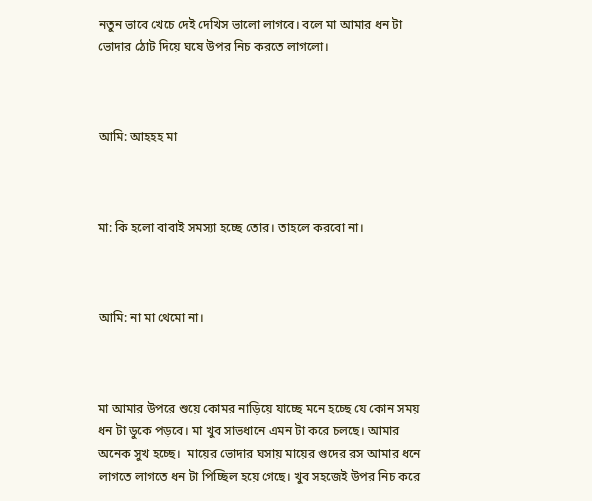নতুন ভাবে খেচে দেই দেখিস ভালো লাগবে। বলে মা আমার ধন টা ভোদার ঠোট দিয়ে ঘষে উপর নিচ করতে লাগলো।



আমি: আহহহ মা



মা: কি হলো বাবাই সমস্যা হচ্ছে তোর। তাহলে করবো না।



আমি: না মা থেমো না।



মা আমার উপরে শুয়ে কোমর নাড়িয়ে যাচ্ছে মনে হচ্ছে যে কোন সময় ধন টা ডুকে পড়বে। মা খুব সাভধানে এমন টা করে চলছে। আমার অনেক সুখ হচ্ছে।  মায়ের ভোদার ঘসায় মায়ের গুদের রস আমার ধনে লাগতে লাগতে ধন টা পিচ্ছিল হয়ে গেছে। খুব সহজেই উপর নিচ করে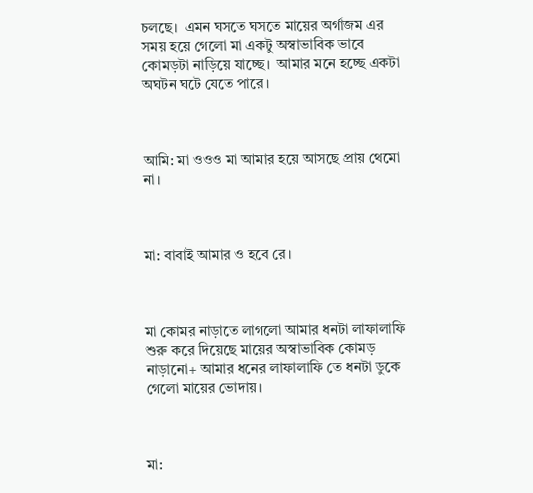চলছে।  এমন ঘসতে ঘসতে মায়ের অর্গাজম এর সময় হয়ে গেলো মা একটু অস্বাভাবিক ভাবে কোমড়টা নাড়িয়ে যাচ্ছে।  আমার মনে হচ্ছে একটা অঘটন ঘটে যেতে পারে।



আমি: মা ওওও মা আমার হয়ে আসছে প্রায় থেমো না।



মা: বাবাই আমার ও হবে রে।



মা কোমর নাড়াতে লাগলো আমার ধনটা লাফালাফি শুরু করে দিয়েছে মায়ের অস্বাভাবিক কোমড় নাড়ানো+ আমার ধনের লাফালাফি তে ধনটা ডুকে গেলো মায়ের ভোদায়।



মা: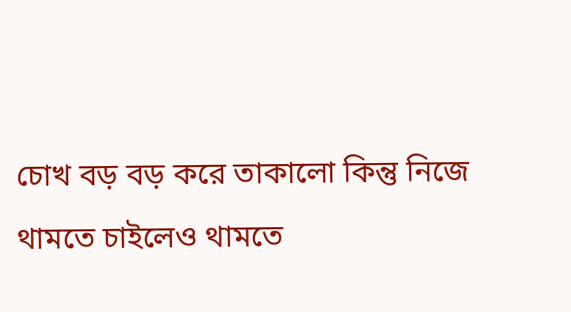চোখ বড় বড় করে তাকালো কিন্তু নিজে থামতে চাইলেও থামতে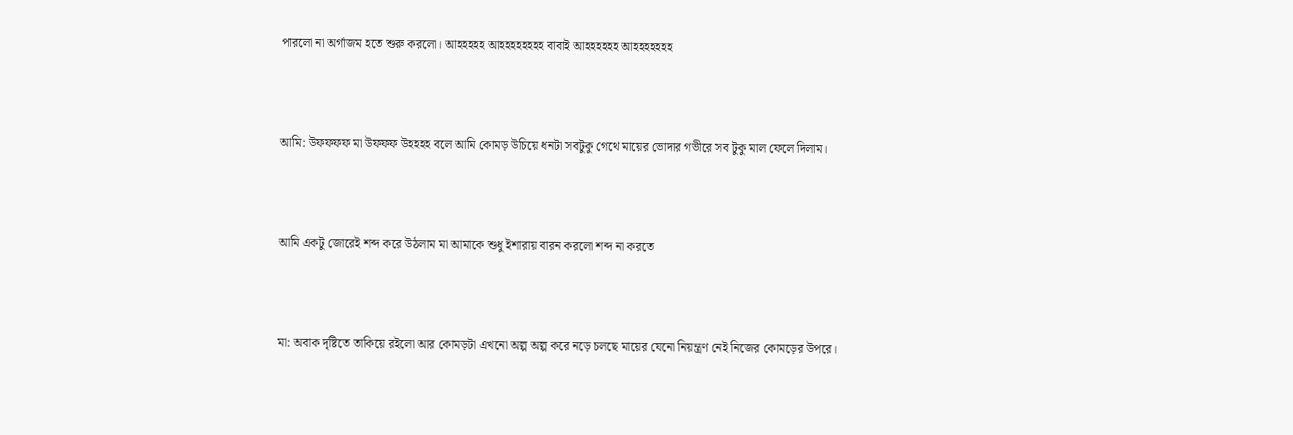পারলো না অর্গাজম হতে শুরু করলো। আহহহহহ আহহহহহহহহ বাবাই আহহহহহহ আহহহহহহহ



আমি: উফফফফ মা উফফফ উহহহহ বলে আমি কোমড় উচিয়ে ধনটা সবটুকু গেথে মায়ের ভোদার গভীরে সব টুকু মাল ফেলে দিলাম।



আমি একটু জোরেই শব্দ করে উঠলাম মা আমাকে শুধু ইশারায় বারন করলো শব্দ না করতে



মা: অবাক দৃষ্টিতে তাকিয়ে রইলো আর কোমড়টা এখনো অল্প অল্প করে নড়ে চলছে মায়ের যেনো নিয়ন্ত্রণ নেই নিজের কোমড়ের উপরে।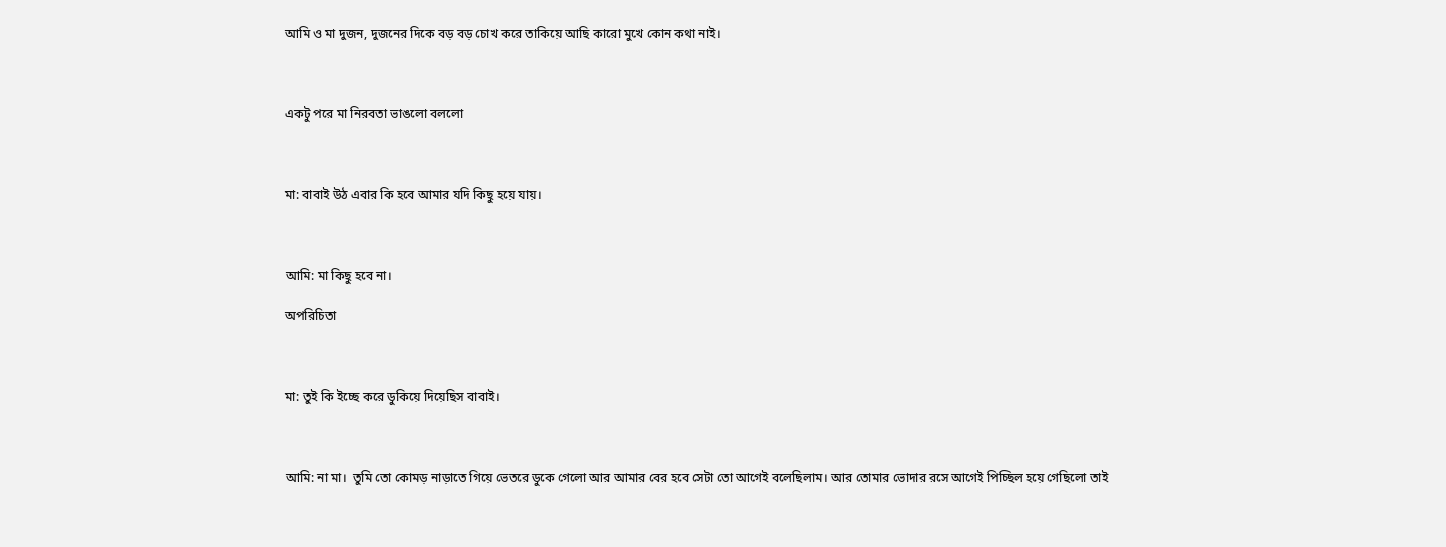আমি ও মা দুজন, দুজনের দিকে বড় বড় চোখ করে তাকিয়ে আছি কারো মুখে কোন কথা নাই।



একটু পরে মা নিরবতা ভাঙলো বললো



মা: বাবাই উঠ এবার কি হবে আমার যদি কিছু হয়ে যায়।



আমি: মা কিছু হবে না।

অপরিচিতা



মা: তুই কি ইচ্ছে করে ডুকিয়ে দিয়েছিস বাবাই।



আমি: না মা।  তুমি তো কোমড় নাড়াতে গিয়ে ভেতরে ডুকে গেলো আর আমার বের হবে সেটা তো আগেই বলেছিলাম। আর তোমার ভোদার রসে আগেই পিচ্ছিল হয়ে গেছিলো তাই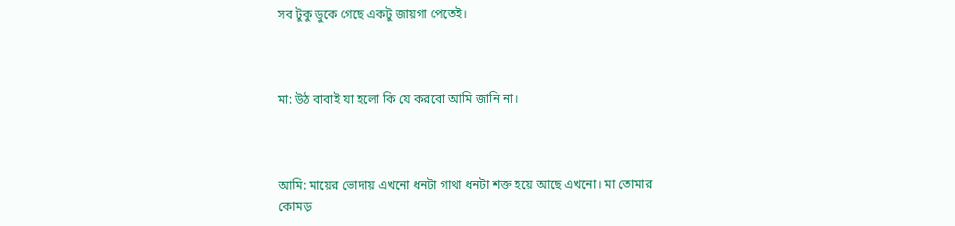সব টুকু ডুকে গেছে একটু জায়গা পেতেই।



মা: উঠ বাবাই যা হলো কি যে করবো আমি জানি না।



আমি: মায়ের ভোদায় এখনো ধনটা গাথা ধনটা শক্ত হয়ে আছে এখনো। মা তোমার কোমড়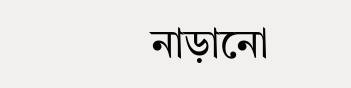নাড়ানো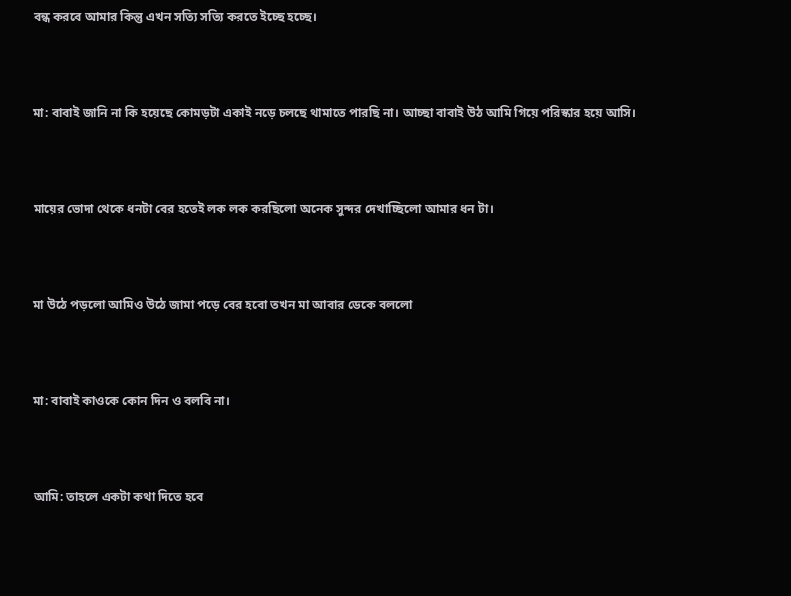বন্ধ করবে আমার কিন্তু এখন সত্যি সত্যি করতে ইচ্ছে হচ্ছে।



মা: বাবাই জানি না কি হয়েছে কোমড়টা একাই নড়ে চলছে থামাতে পারছি না। আচ্ছা বাবাই উঠ আমি গিয়ে পরিস্কার হয়ে আসি।



মায়ের ভোদা থেকে ধনটা বের হতেই লক লক করছিলো অনেক সুন্দর দেখাচ্ছিলো আমার ধন টা।



মা উঠে পড়লো আমিও উঠে জামা পড়ে বের হবো তখন মা আবার ডেকে বললো



মা: বাবাই কাওকে কোন দিন ও বলবি না।



আমি: তাহলে একটা কথা দিতে হবে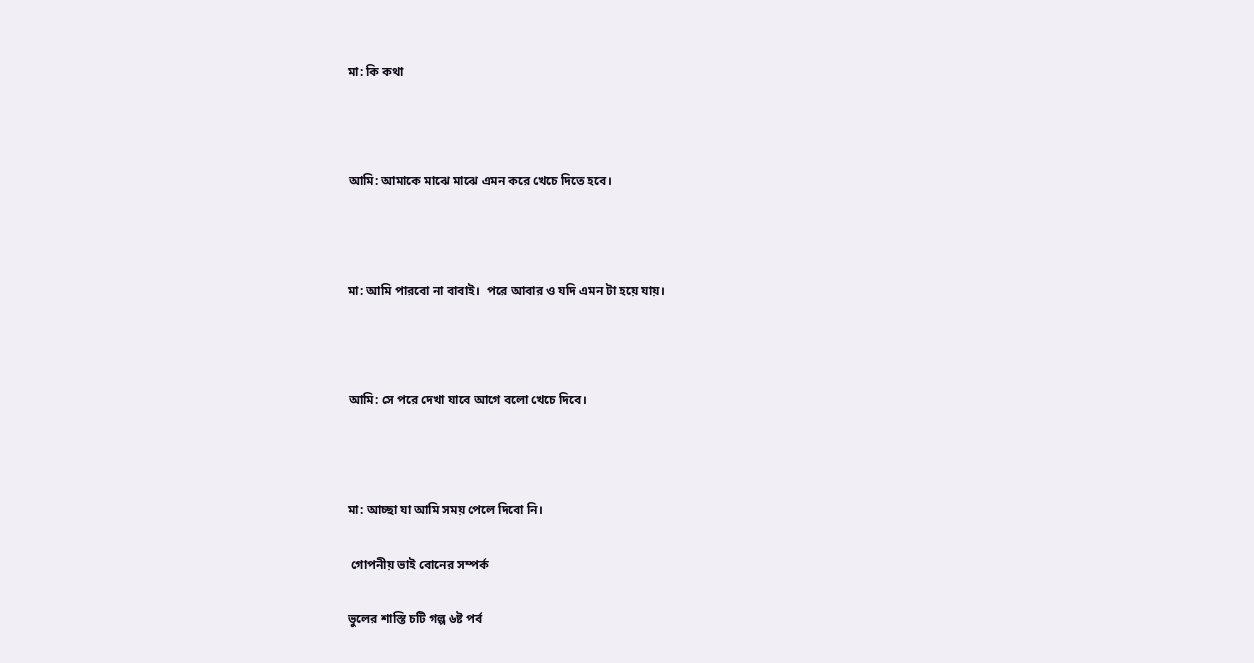মা: কি কথা



আমি: আমাকে মাঝে মাঝে এমন করে খেচে দিতে হবে।



মা: আমি পারবো না বাবাই।  পরে আবার ও যদি এমন টা হয়ে যায়।



আমি: সে পরে দেখা যাবে আগে বলো খেচে দিবে।



মা: আচ্ছা যা আমি সময় পেলে দিবো নি।

 গোপনীয় ভাই বোনের সম্পর্ক

ভুলের শাস্তি চটি গল্প ৬ষ্ট পর্ব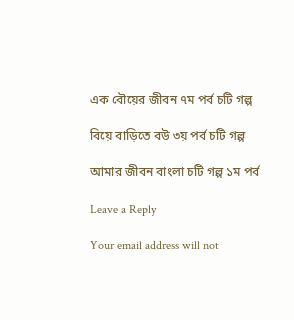এক বৌয়ের জীবন ৭ম পর্ব চটি গল্প

বিয়ে বাড়িতে বউ ৩য় পর্ব চটি গল্প

আমার জীবন বাংলা চটি গল্প ১ম পর্ব

Leave a Reply

Your email address will not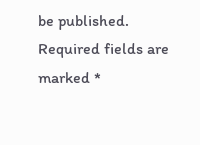be published. Required fields are marked *